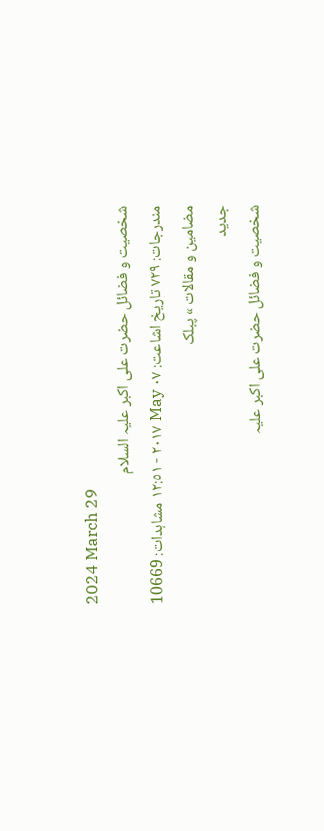2024 March 29
شخصيت و فضائل حضرت علی اکبر عليہ السلام
مندرجات: ٧٢٩ تاریخ اشاعت: ٠٧ May ٢٠١٧ - ١٢:٥١ مشاہدات: 10669
مضامین و مقالات » پبلک
جدید
شخصيت و فضائل حضرت علی اکبر عليہ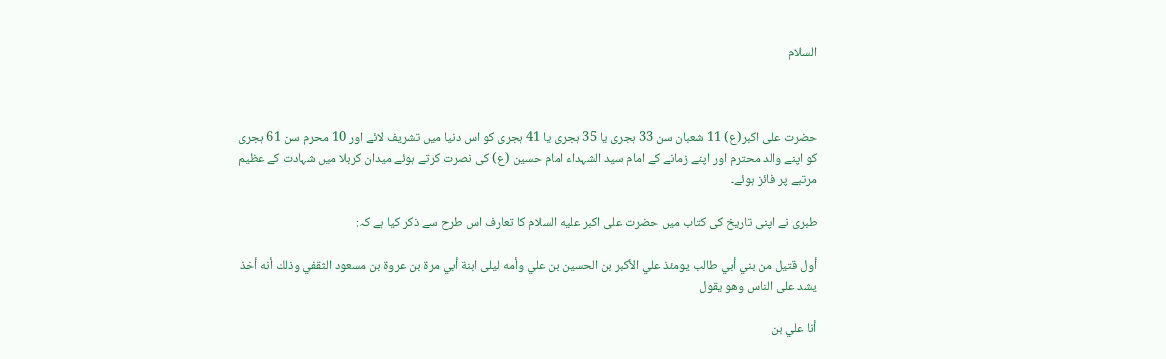السلام



حضرت علی اکبر(ع) 11 شعبان سن 33 ہجری یا 35 ہجری یا 41 ہجری کو اس دنیا میں تشریف لائے اور 10 محرم سن 61 ہجری کو اپنے والد محترم اور اپنے زمانے کے امام سید الشہداء امام حسین (ع) کی نصرت کرتے ہوئے میدان کربلا میں شہادت کے عظیم مرتبے پر فائز ہوئے۔

طبری نے اپنی تاریخ کی کتاب میں حضرت علی اکبر علیه السلام کا تعارف اس طرح سے ذکر کیا ہے کہ:

أول قتيل من بني أبي طالب يومئذ علي الأكبر بن الحسين بن علي وأمه ليلى ابنة أبي مرة بن عروة بن مسعود الثقفي وذلك أنه أخذ يشد على الناس وهو يقول

أنا علي بن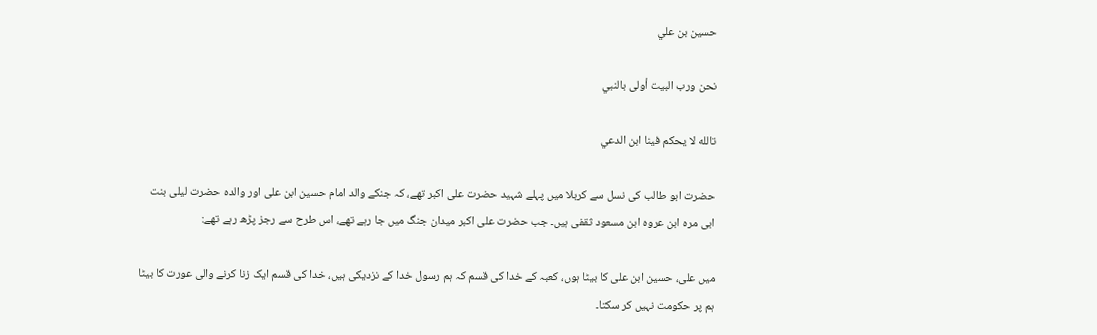حسين بن علي

نحن ورب البيت أولى بالنبي

تالله لا يحكم فينا ابن الدعي

حضرت ابو طالب کی نسل سے کربلا میں پہلے شہید حضرت علی اکبر تھے، کہ جنکے والد امام حسین ابن علی اور والدہ حضرت لیلی بنت ابی مرہ ابن عروہ ابن مسعود ثقفی ہیں۔ جب حضرت علی اکبر میدان جنگ میں جا رہے تھے، اس طرح سے رجز پڑھ رہے تھے:

میں علی، حسین ابن علی کا بیٹا ہوں، کعبہ کے خدا کی قسم کہ ہم رسول خدا کے نزدیکی ہیں، خدا کی قسم ایک زنا کرنے والی عورت کا بیٹا ہم پر حکومت نہیں کر سکتا۔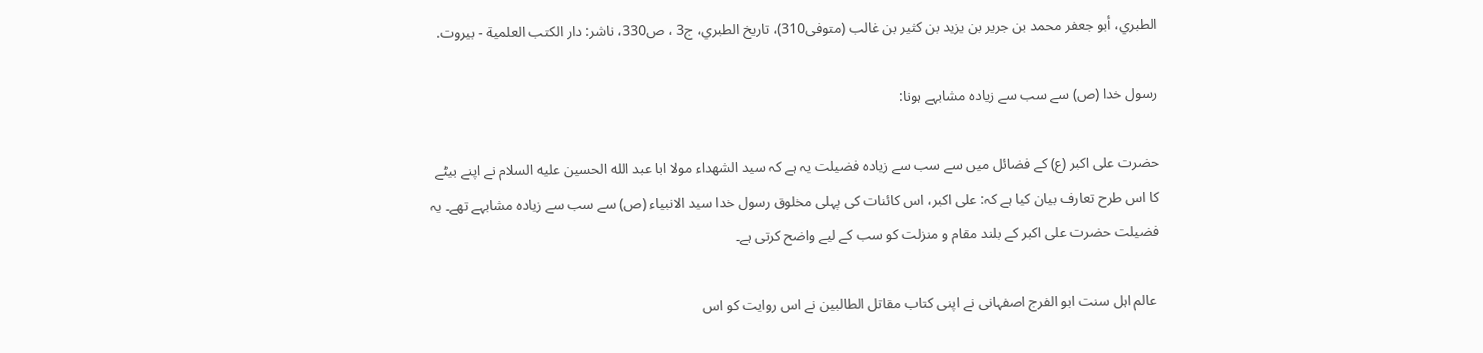الطبري، أبو جعفر محمد بن جرير بن يزيد بن كثير بن غالب (متوفى310)، تاريخ الطبري، ج3 ، ص330، ناشر: دار الكتب العلمية - بيروت.

رسول خدا (ص) سے سب سے زیادہ مشابہے ہونا:

حضرت علی اکبر (ع) کے فضائل میں سے سب سے زیادہ فضیلت یہ ہے کہ سید الشهداء مولا ابا عبد الله الحسین علیه السلام نے اپنے بیٹے کا اس طرح تعارف بیان کیا ہے کہ: علی اکبر، اس کائنات کی پہلی مخلوق رسول خدا سید الانبیاء (ص) سے سب سے زیادہ مشابہے تھے۔ یہ فضیلت حضرت علی اکبر کے بلند مقام و منزلت کو سب کے لیے واضح کرتی ہے۔

 عالم اہل سنت ابو الفرج اصفہانی نے اپنی کتاب مقاتل الطالبين نے اس روایت کو اس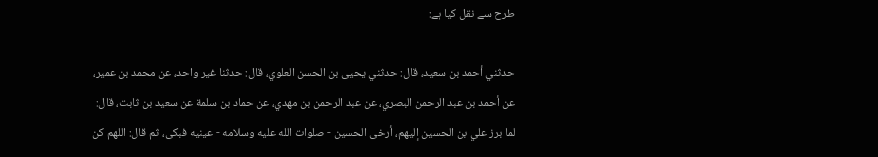طرح سے نقل کیا ہے:

حدثني أحمد بن سعيد، قال: حدثني يحيى بن الحسن العلوي، قال: حدثنا غير واحد، عن محمد بن عمير، عن أحمد بن عبد الرحمن البصري، عن عبد الرحمن بن مهدي، عن حماد بن سلمة عن سعيد بن ثابت، قال: لما برز علي بن الحسين إليهم، أرخى الحسين - صلوات الله عليه وسلامه - عينيه فبكى، ثم قال: اللهم كن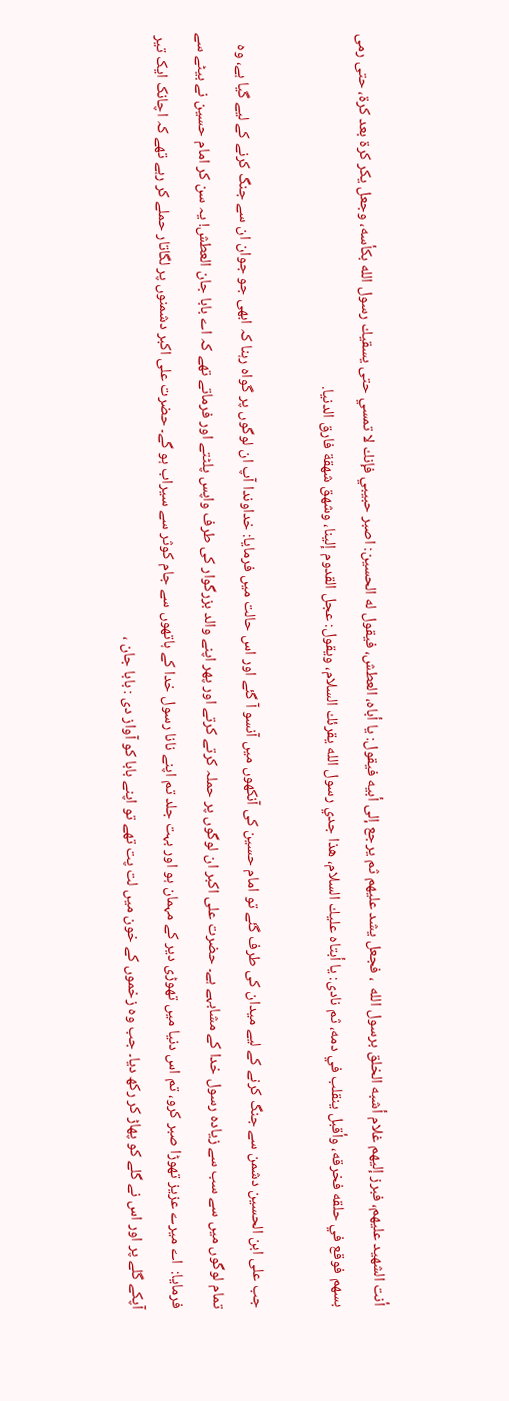أنت الشهيد عليهم، فبرز إليهم غلام أشبه الخلق برسول الله  ، فجعل يشد عليهم ثم يرجع إلى أبيه فيقول: يا أباه، العطش، فيقول له الحسين: اصبر حبيبي فإنك لا تمسي حتى يسقيك رسول الله بكأسه، وجعل يكر كرة بعد كرة، حتى رمى بسهم فوقع في حلقه فخرقه، وأقبل ينقلب في دمه، ثم نادى: يا أبتاه عليك السلام، هذا جدي رسول الله يقرئك السلام، ويقول: عجل القدوم إلينا، وشهق شهقة فارق الدنيا.

جب علی ابن الحسین دشمن سے جنگ کرنے کے لیے میدان کی طرف گئے تو امام حسین کی آنکھوں میں آنسو آ گئے اور اس حالت میں فرمایا: خداوندا آپ ان لوگوں پر گواہ رہنا کہ ابھی جو جوان ان سے جنگ کرنے کے لیے گیا ہے، وہ تمام لوگوں میں سے سب سے زیادہ رسول خدا کے مشابہے ہے۔ حضرت علی اکبر ان لوگوں پر حملہ کرتے کرتے اور پھر اپنے والد بزرگوار کی طرف واپس پلٹتے اور فرماتے تھے کہ اے بابا جان العطش! یہ سن کر امام حسین نے بیٹے سے فرمایا:  اے میرے عزیز تھوڑا صبر کرو، تم اس دنیا میں تھوڑی دیر کے مہمان ہو اور بہت جلد تم اپنے نانا رسول خدا کے ہاتھوں سے جام کوثر سے سیراب ہو گے۔ حضرت علی اکبر دشمنوں پر لگاتار حملے کر رہے تھے کہ اچانک ایک تیر آپکے گلے پر اور اس نے گلے کو پھاڑ کر رکھ دیا۔ جب وہ زخموں کے خون میں لت پت تھے تو اپنے بابا کو آواز دی : بابا جان ،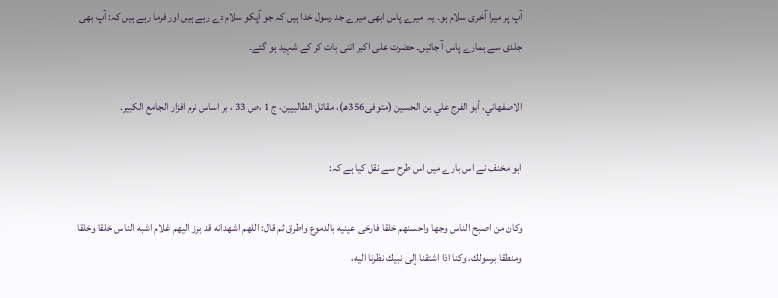آپ پر میرا آخری سلام ہو۔ یہ  میرے پاس ابھی میرے جد رسول خدا ہیں کہ جو آپکو سلام دے رہے ہیں اور فرما رہے ہیں کہ: آپ بھی جلدی سے ہمارے پاس آ جائیں۔ حضرت علی اکبر اتنی بات کر کے شہید ہو گئے۔

الاصفهاني، أبو الفرج علي بن الحسين (متوفى356هـ)، مقاتل الطالبيين، ج 1 ،ص 33 ، بر اساس نرم افزار الجامع الكبير.

ابو مخنف نے اس بارے میں اس طرح سے نقل کیا ہے کہ:

وكان من اصبح الناس وجها واحسنهم خلقا فارخى عينيه بالدموع واطرق ثم قال: اللهم اشهدانه قد برز اليهم غلام اشبه الناس خلقا وخلقا ومنطقا برسولك، وكنا اذا اشتقنا إلى نبيك نظرنا اليه،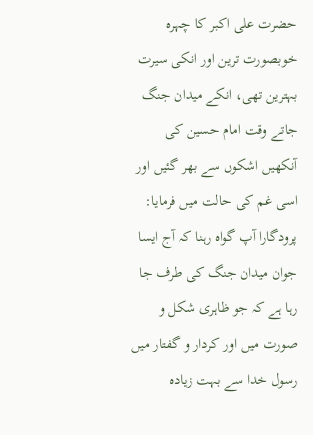حضرت علی اکبر کا چہرہ خوبصورت ترین اور انکی سیرت بہترین تھی، انکے میدان جنگ جاتے وقت امام حسین کی آنکھیں اشکوں سے بھر گئیں اور اسی غم کی حالت میں فرمایا: پرودگارا آپ گواہ رہنا کہ آج ایسا جوان میدان جنگ کی طرف جا رہا ہے کہ جو ظاہری شکل و صورت میں اور کردار و گفتار میں رسول خدا سے بہت زیادہ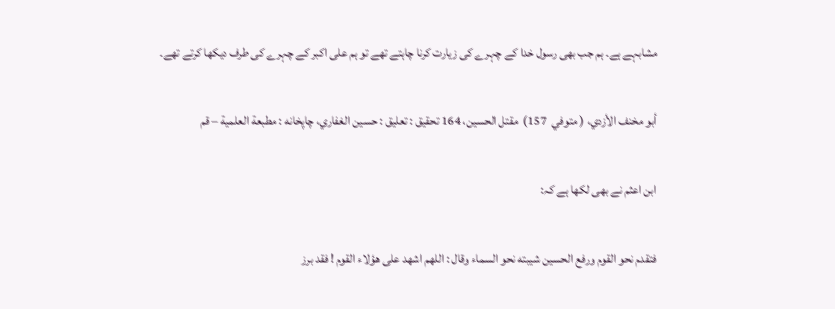مشابہے ہے۔ ہم جب بھی رسول خدا کے چہرے کی زیارت کرنا چاہتے تھے تو ہم علی اکبر کے چہرے کی طرف دیکھا کرتے تھے۔

أبو مخنف الأزدي، ( متوفي  157)  مقتل الحسين، 164 تحقيق : تعليق : حسين الغفاري، چاپخانه : مطبعة العلمية – قم

ابن اعثم نے بھی لکھا ہے کہ:

فتقدم نحو القوم ورفع الحسين شيبته نحو السماء وقال : اللهم اشهد على هؤلاء القوم ! فقد برز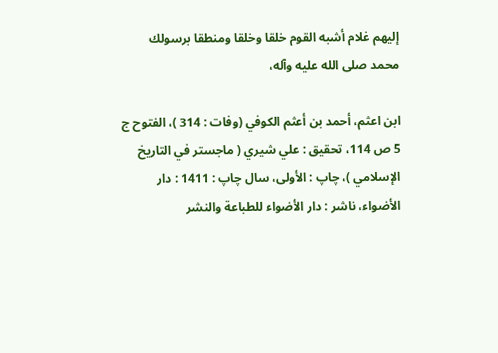إليهم غلام أشبه القوم خلقا وخلقا ومنطقا برسولك محمد صلى الله عليه وآله،

ابن اعثم، أحمد بن أعثم الكوفي (وفات : 314 )، الفتوح ج 5 ص 114، تحقيق : علي شيري ( ماجستر في التاريخ الإسلامي )، چاپ : الأولى، سال چاپ : 1411 : دار الأضواء، ناشر : دار الأضواء للطباعة والنشر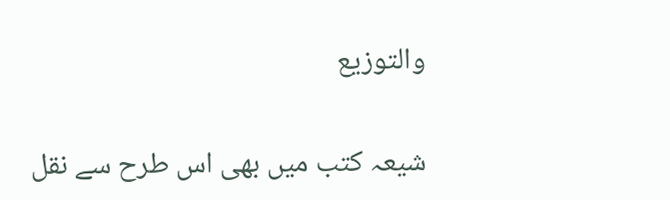والتوزيع

شیعہ کتب میں بھی اس طرح سے نقل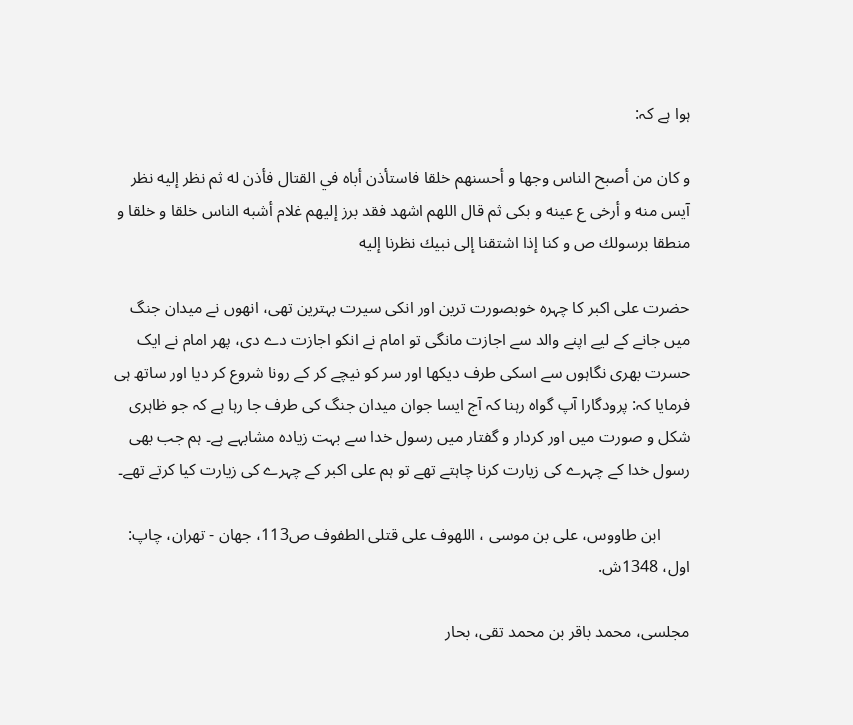ہوا ہے کہ:

و كان من أصبح الناس وجها و أحسنهم خلقا فاستأذن أباه في القتال فأذن له ثم نظر إليه نظر آيس منه و أرخى ع عينه و بكى ثم قال اللهم اشهد فقد برز إليهم غلام أشبه الناس خلقا و خلقا و منطقا برسولك ص و كنا إذا اشتقنا إلى نبيك نظرنا إليه

حضرت علی اکبر کا چہرہ خوبصورت ترین اور انکی سیرت بہترین تھی، انھوں نے میدان جنگ میں جانے کے لیے اپنے والد سے اجازت مانگی تو امام نے انکو اجازت دے دی، پھر امام نے ایک حسرت بھری نگاہوں سے اسکی طرف دیکھا اور سر کو نیچے کر کے رونا شروع کر دیا اور ساتھ ہی فرمایا کہ: پرودگارا آپ گواہ رہنا کہ آج ایسا جوان میدان جنگ کی طرف جا رہا ہے کہ جو ظاہری شکل و صورت میں اور کردار و گفتار میں رسول خدا سے بہت زیادہ مشابہے ہے۔ ہم جب بھی رسول خدا کے چہرے کی زیارت کرنا چاہتے تھے تو ہم علی اکبر کے چہرے کی زیارت کیا کرتے تھے۔

       ابن طاووس، على بن موسى ، اللهوف على قتلى الطفوف ص113، جهان - تهران، چاپ: اول، 1348ش.

مجلسى، محمد باقر بن محمد تقى، بحار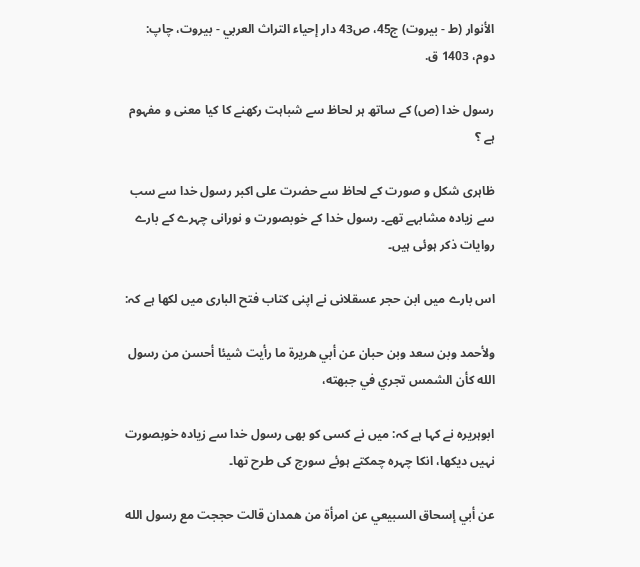الأنوار (ط - بيروت) ج45، ص43 دار إحياء التراث العربي - بيروت، چاپ: دوم، 1403 ق.

رسول خدا (ص) کے ساتھ ہر لحاظ سے شباہت رکھنے کا کیا معنی و مفہوم ہے ؟

ظاہری شکل و صورت کے لحاظ سے حضرت علی اکبر رسول خدا سے سب سے زیادہ مشابہے تھے۔ رسول خدا کے خوبصورت و نورانی چہرے کے بارے روایات ذکر ہوئی ہیں۔

اس بارے میں ابن حجر عسقلانی نے اپنی کتاب فتح الباری میں لکھا ہے کہ:

ولأحمد وبن سعد وبن حبان عن أبي هريرة ما رأيت شيئا أحسن من رسول الله كأن الشمس تجري في جبهته،

ابوہریره نے کہا ہے کہ: میں نے کسی کو بھی رسول خدا سے زیادہ خوبصورت نہیں دیکھا، انکا چہرہ چمکتے ہوئے سورج کی طرح تھا۔

عن أبي إسحاق السبيعي عن امرأة من همدان قالت حججت مع رسول الله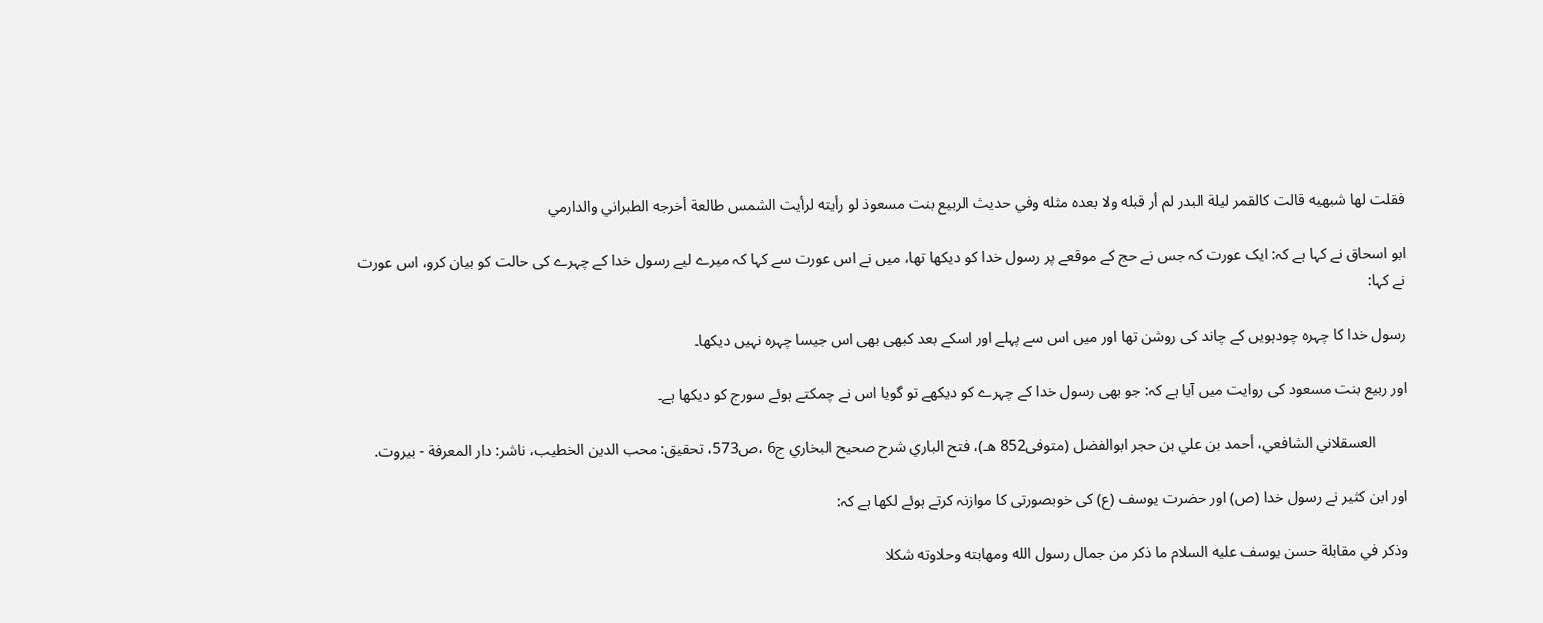فقلت لها شبهيه قالت كالقمر ليلة البدر لم أر قبله ولا بعده مثله وفي حديث الربيع بنت مسعوذ لو رأيته لرأيت الشمس طالعة أخرجه الطبراني والدارمي

ابو اسحاق نے کہا ہے کہ: ایک عورت کہ جس نے حج کے موقعے پر رسول خدا کو دیکھا تھا، میں نے اس عورت سے کہا کہ میرے لیے رسول خدا کے چہرے کی حالت کو بیان کرو، اس عورت نے کہا:

رسول خدا کا چہرہ چودہویں کے چاند کی روشن تھا اور میں اس سے پہلے اور اسکے بعد کبھی بھی اس جیسا چہرہ نہیں دیکھا۔

اور ربیع بنت مسعود کی روایت میں آیا ہے کہ: جو بھی رسول خدا کے چہرے کو دیکھے تو گویا اس نے چمکتے ہوئے سورج کو دیکھا ہے۔

        العسقلاني الشافعي، أحمد بن علي بن حجر ابوالفضل (متوفى852 هـ)، فتح الباري شرح صحيح البخاري ج6 ،ص573، تحقيق: محب الدين الخطيب، ناشر: دار المعرفة - بيروت.

اور ابن کثیر نے رسول خدا (ص) اور حضرت یوسف (ع) کی خوبصورتی کا موازنہ کرتے ہوئے لکھا ہے کہ:

وذكر في مقابلة حسن يوسف عليه السلام ما ذكر من جمال رسول الله ومهابته وحلاوته شكلا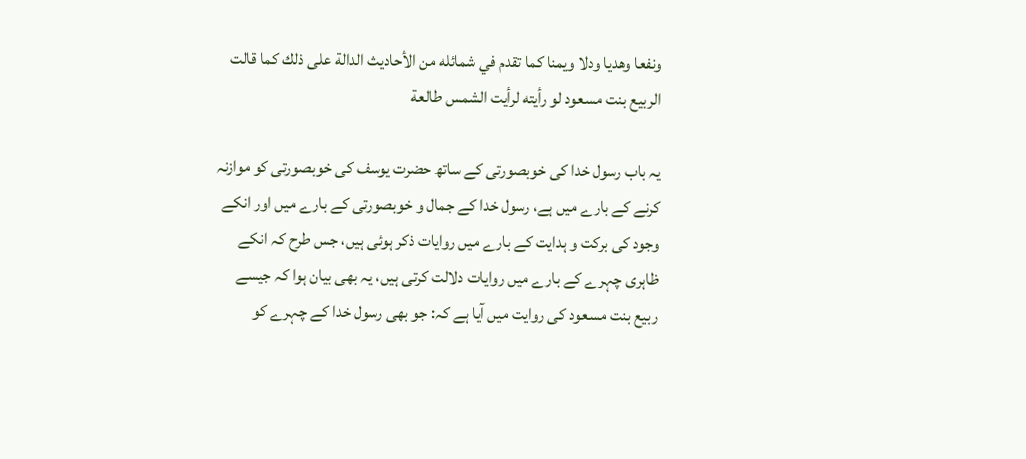ونفعا وهديا ودلا ويمنا كما تقدم في شمائله من الأحاديث الدالة على ذلك كما قالت الربيع بنت مسعود لو رأيته لرأيت الشمس طالعة

یہ باب رسول خدا کی خوبصورتی کے ساتھ حضرت یوسف کی خوبصورتی کو موازنہ کرنے کے بارے میں ہے، رسول خدا کے جمال و خوبصورتی کے بارے میں اور انکے وجود کی برکت و ہدایت کے بارے میں روایات ذکر ہوئی ہیں، جس طرح کہ انکے ظاہری چہرے کے بارے میں روایات دلالت کرتی ہیں، یہ بھی بیان ہوا کہ جیسے ربیع بنت مسعود کی روایت میں آیا ہے کہ: جو بھی رسول خدا کے چہرے کو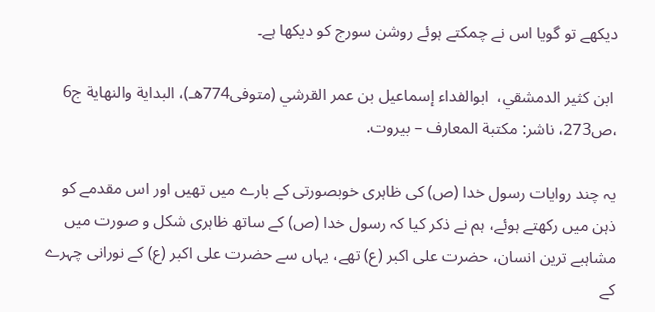دیکھے تو گویا اس نے چمکتے ہوئے روشن سورج کو دیکھا ہے۔

 ابن كثير الدمشقي،  ابوالفداء إسماعيل بن عمر القرشي (متوفى774هـ)، البداية والنهاية ج6 ،ص273، ناشر: مكتبة المعارف – بيروت.

یہ چند روایات رسول خدا (ص) کی ظاہری خوبصورتی کے بارے میں تھیں اور اس مقدمے کو ذہن میں رکھتے ہوئے، ہم نے ذکر کیا کہ رسول خدا (ص) کے ساتھ ظاہری شکل و صورت میں مشاہبے ترین انسان، حضرت علی اکبر (ع) تھے، یہاں سے حضرت علی اکبر (ع) کے نورانی چہرے کے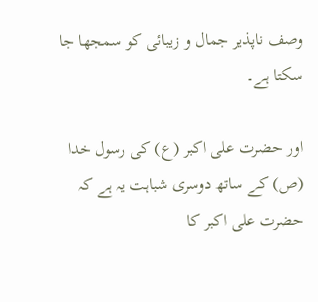وصف ناپذیر جمال و زیبائی کو سمجھا جا سکتا ہے۔

اور حضرت علی اکبر (ع) کی رسول خدا (ص) کے ساتھ دوسری شباہت یہ ہے کہ حضرت علی اکبر کا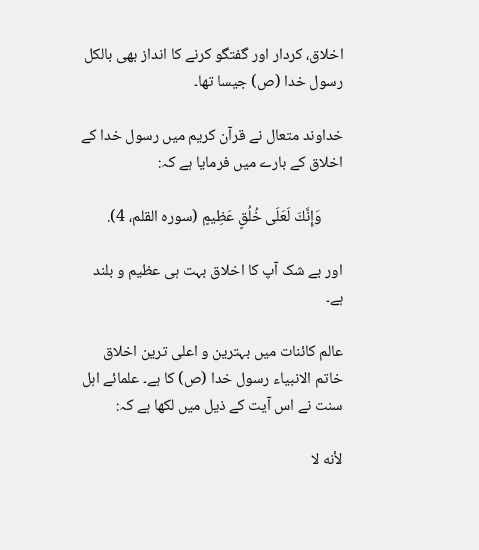اخلاق، کردار اور گفتگو کرنے کا انداز بھی بالکل رسول خدا (ص) جیسا تھا۔

خداوند متعال نے قرآن کریم میں رسول خدا کے اخلاق کے بارے میں فرمایا ہے کہ:

      وَإِنَّكَ لَعَلَى خُلُقٍ عَظِيمٍ (سوره القلم، 4).

اور بے شک آپ کا اخلاق بہت ہی عظیم و بلند ہے۔

عالم کائنات میں بہترین و اعلی ترین اخلاق خاتم الانبیاء رسول خدا (ص) کا ہے۔ علمائے اہل سنت نے اس آیت کے ذیل میں لکھا ہے کہ:

لأنه لا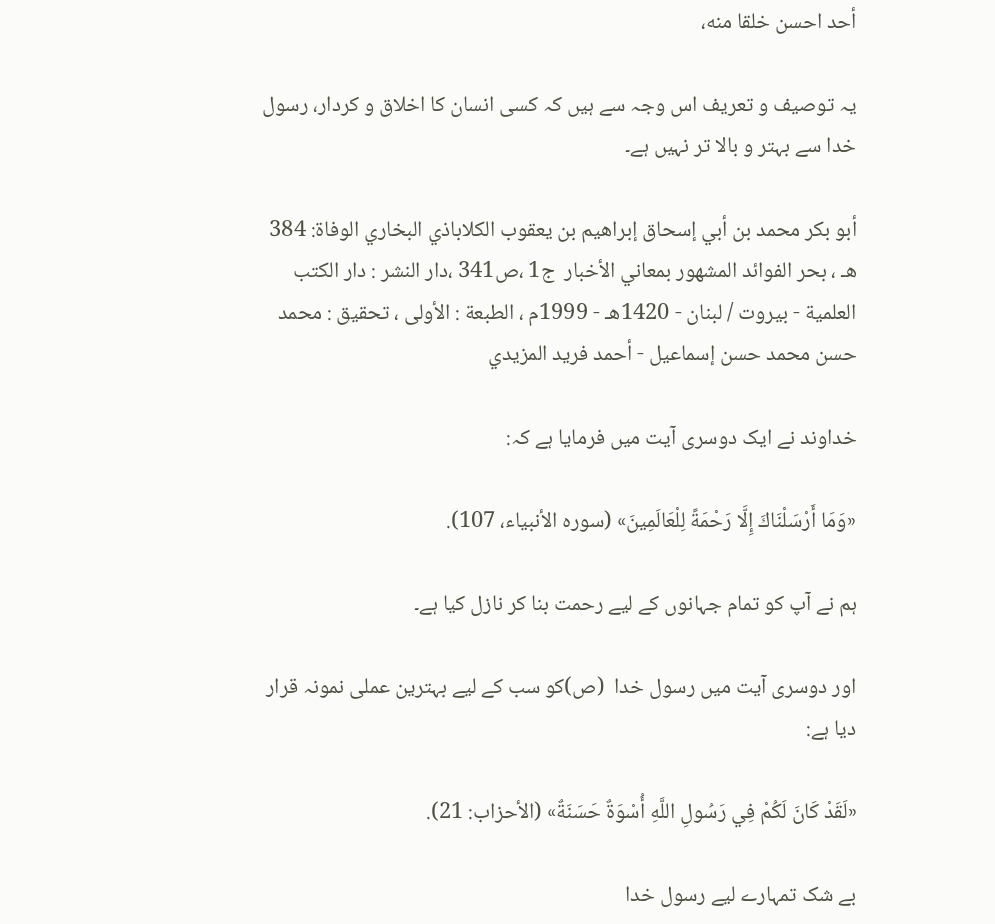أحد احسن خلقا منه،

یہ توصیف و تعریف اس وجہ سے ہیں کہ کسی انسان کا اخلاق و کردار، رسول خدا سے بہتر و بالا تر نہیں ہے۔

أبو بكر محمد بن أبي إسحاق إبراهيم بن يعقوب الكلاباذي البخاري الوفاة: 384 هـ ، بحر الفوائد المشهور بمعاني الأخبار  ج1 ،ص341 ،دار النشر : دار الكتب العلمية - بيروت / لبنان - 1420هـ - 1999م ، الطبعة : الأولى ، تحقيق : محمد حسن محمد حسن إسماعيل - أحمد فريد المزيدي

خداوند نے ایک دوسری آیت میں فرمایا ہے کہ:

«وَمَا أَرْسَلْنَاكَ إِلَّا رَحْمَةً لِلْعَالَمِينَ» (سوره الأنبياء، 107).

ہم نے آپ کو تمام جہانوں کے لیے رحمت بنا کر نازل کیا ہے۔

اور دوسری آیت میں رسول خدا  (ص)کو سب کے لیے بہترین عملی نمونہ قرار دیا ہے:

«لَقَدْ كَانَ لَكُمْ فِي رَسُولِ اللَّهِ أُسْوَةٌ حَسَنَةٌ» (الأحزاب: 21).

بے شک تمہارے لیے رسول خدا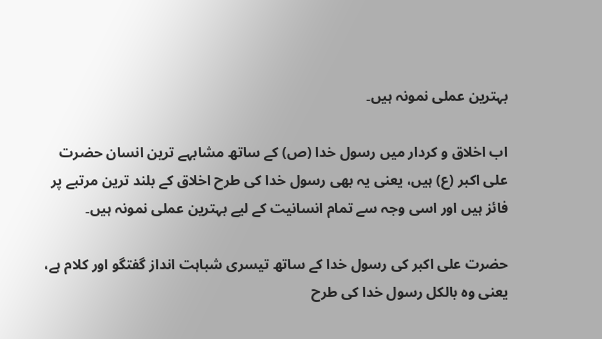بہترین عملی نمونہ ہیں۔

اب اخلاق و کردار میں رسول خدا (ص) کے ساتھ مشابہے ترین انسان حضرت علی اکبر (ع) ہیں، یعنی یہ بھی رسول خدا کی طرح اخلاق کے بلند ترین مرتبے پر فائز ہیں اور اسی وجہ سے تمام انسانیت کے لیے بہترین عملی نمونہ ہیں۔

حضرت علی اکبر کی رسول خدا کے ساتھ تیسری شباہت انداز گفتگو اور کلام ہے، یعنی وہ بالکل رسول خدا کی طرح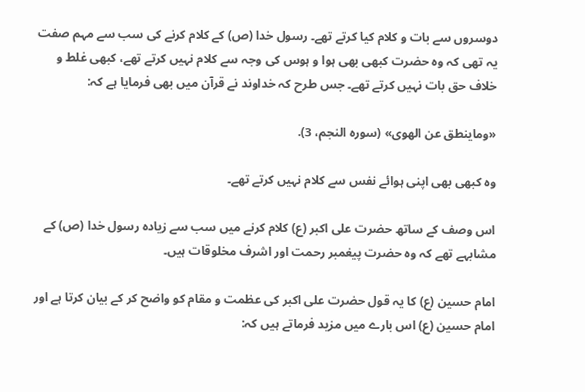دوسروں سے بات و کلام کیا کرتے تھے۔ رسول خدا (ص) کے کلام کرنے کی سب سے مہم صفت یہ تھی کہ وہ حضرت کبھی بھی ہوا و ہوس کی وجہ سے کلام نہیں کرتے تھے، کبھی غلط و خلاف حق بات نہیں کرتے تھے۔ جس طرح کہ خداوند نے قرآن میں بھی فرمایا ہے کہ:

«وماینطق عن الهوی» (سوره النجم، 3).

وہ کبھی بھی اپنی ہوائے نفس سے کلام نہیں کرتے تھے۔

اس وصف کے ساتھ حضرت علی اکبر (ع) کلام کرنے میں سب سے زیادہ رسول خدا (ص) کے مشابہے تھے کہ وہ حضرت پیغمبر رحمت اور اشرف مخلوقات ہیں۔

امام حسین (ع) کا یہ قول حضرت علی اکبر کی عظمت و مقام کو واضح کر کے بیان کرتا ہے اور امام حسین (ع) اس بارے میں مزید فرماتے ہیں کہ: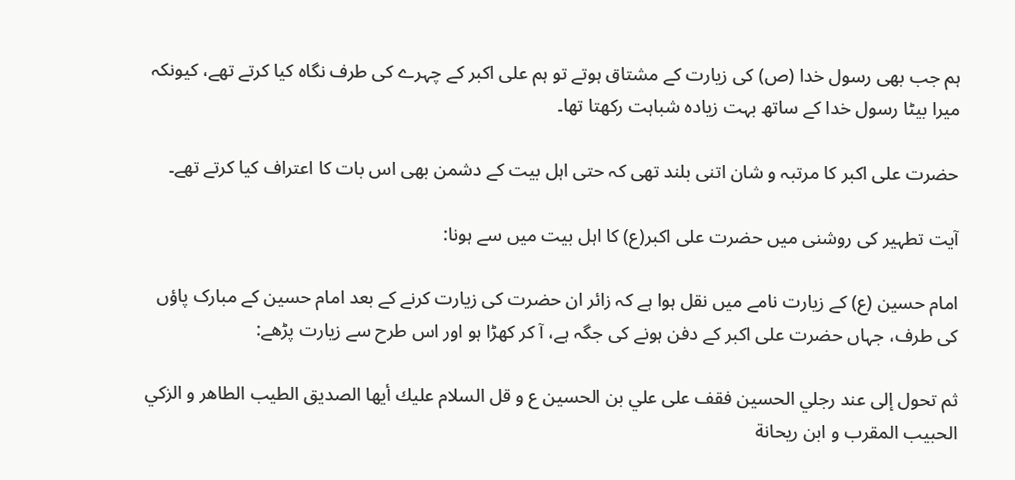ہم جب بھی رسول خدا (ص) کی زیارت کے مشتاق ہوتے تو ہم علی اکبر کے چہرے کی طرف نگاہ کیا کرتے تھے، کیونکہ میرا بیٹا رسول خدا کے ساتھ بہت زیادہ شباہت رکھتا تھا۔

حضرت علی اکبر کا مرتبہ و شان اتنی بلند تھی کہ حتی اہل بیت کے دشمن بھی اس بات کا اعتراف کیا کرتے تھے۔

آیت تطہیر کی روشنی میں حضرت علی اکبر(ع) کا اہل بیت میں سے ہونا:

امام حسین (ع) کے زیارت نامے میں نقل ہوا ہے کہ زائر ان حضرت کی زیارت کرنے کے بعد امام حسین کے مبارک پاؤں کی طرف، جہاں حضرت علی اکبر کے دفن ہونے کی جگہ ہے، آ کر کھڑا ہو اور اس طرح سے زیارت پڑھے:

ثم تحول إلى عند رجلي الحسين فقف على علي بن الحسين ع و قل السلام عليك أيها الصديق الطيب الطاهر و الزكي الحبيب المقرب و ابن ريحانة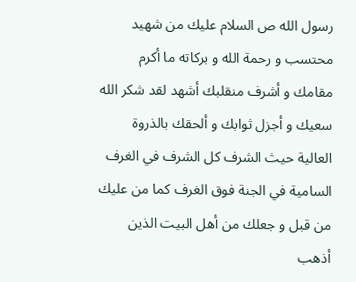رسول الله ص السلام عليك من شهيد محتسب و رحمة الله و بركاته ما أكرم مقامك و أشرف منقلبك أشهد لقد شكر الله سعيك و أجزل ثوابك و ألحقك بالذروة العالية حيث الشرف كل الشرف في الغرف السامية في الجنة فوق الغرف كما من عليك من قبل و جعلك من أهل البيت الذين أذهب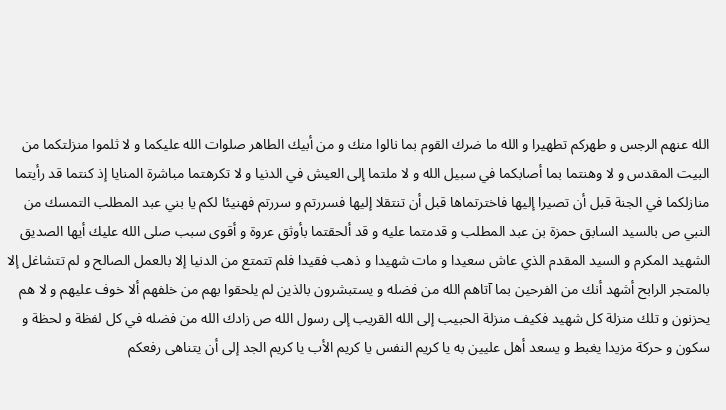الله عنهم الرجس و طهرکم تطهيرا و الله ما ضرك القوم بما نالوا منك و من أبيك الطاهر صلوات الله عليكما و لا ثلموا منزلتكما من البيت المقدس و لا وهنتما بما أصابكما في سبيل الله و لا ملتما إلى العيش في الدنيا و لا تكرهتما مباشرة المنايا إذ كنتما قد رأيتما منازلكما في الجنة قبل أن تصيرا إليها فاخترتماها قبل أن تنتقلا إليها فسررتم و سررتم فهنيئا لكم يا بني عبد المطلب التمسك من النبي ص بالسيد السابق حمزة بن عبد المطلب و قدمتما عليه و قد ألحقتما بأوثق عروة و أقوى سبب صلى الله عليك أيها الصديق الشهيد المكرم و السيد المقدم الذي عاش سعيدا و مات شهيدا و ذهب فقيدا فلم تتمتع من الدنيا إلا بالعمل الصالح و لم تتشاغل إلا بالمتجر الرابح أشهد أنك من الفرحين بما آتاهم الله من فضله و يستبشرون بالذين لم يلحقوا بهم من خلفهم ألا خوف عليهم و لا هم يحزنون و تلك منزلة كل شهيد فكيف منزلة الحبيب إلى الله القريب إلى رسول الله ص زادك الله من فضله في كل لفظة و لحظة و سكون و حركة مزيدا يغبط و يسعد أهل عليين به يا كريم النفس يا كريم الأب يا كريم الجد إلى أن يتناهى رفعكم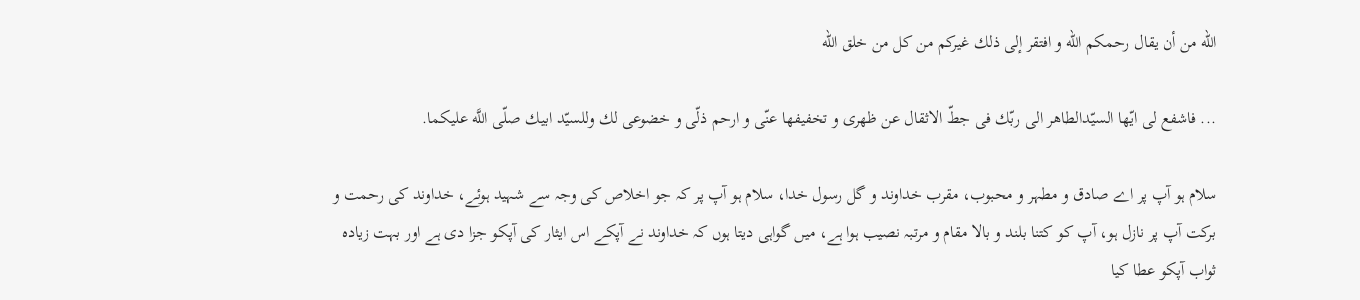الله من أن يقال رحمكم الله و افتقر إلى ذلك غيركم من كل من خلق الله

... فاشفع لى ايّها السيّدالطاهر الى ربّك فى جطّ الاثقال عن ظهرى و تخفيفها عنّى و ارحم ذلّى و خضوعى لك وللسيّد ابيك صلّى اللَّه عليكما.

سلام ہو آپ پر اے صادق و مطہر و محبوب، مقرب خداوند و گل رسول خدا، سلام ہو آپ پر کہ جو اخلاص کی وجہ سے شہید ہوئے، خداوند کی رحمت و برکت آپ پر نازل ہو، آپ کو کتنا بلند و بالا مقام و مرتبہ نصیب ہوا ہے، میں گواہی دیتا ہوں کہ خداوند نے آپکے اس ایثار کی آپکو جزا دی ہے اور بہت زیادہ ثواب آپکو عطا کیا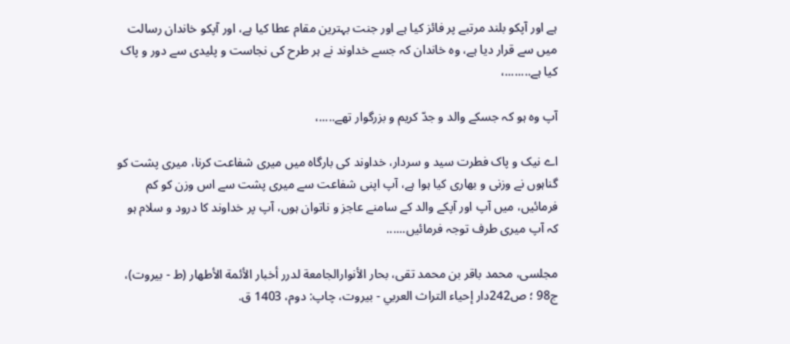ہے اور آپکو بلند مرتبے پر فائز کیا ہے اور جنت بہترین مقام عطا کیا ہے، اور آپکو خاندان رسالت میں سے قرار دیا ہے، وہ خاندان کہ جسے خداوند نے ہر طرح کی نجاست و پلیدی سے دور و پاک کیا ہے........،

آپ وہ ہو کہ جسکے والد و جدّ کریم و بزرگوار تھے.....،

اے نیک و پاک فطرت سید و سردار، خداوند کی بارگاہ میں میری شفاعت کرنا، میری پشت کو گناہوں نے وزنی و بھاری کیا ہوا ہے، آپ اپنی شفاعت سے میری پشت سے اس وزن کو کم فرمائیں، میں آپ اور آپکے والد کے سامنے عاجز و ناتوان ہوں، آپ پر خداوند کا درود و سلام ہو کہ آپ میری طرف توجہ فرمائیں......

مجلسى، محمد باقر بن محمد تقى، بحار الأنوارالجامعة لدرر أخبار الأئمة الأطهار (ط - بيروت)، ج98 ؛ ص242دار إحياء التراث العربي - بيروت، چاپ: دوم، 1403 ق.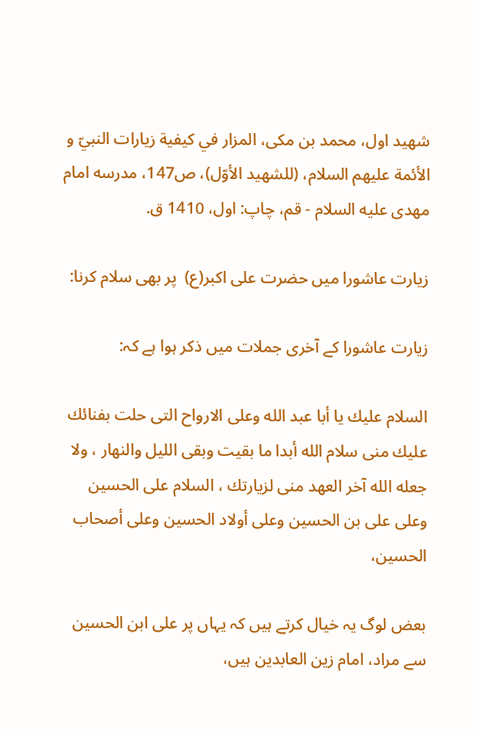شهيد اول، محمد بن مكى، المزار في كيفية زيارات النبيّ و الأئمة عليهم السلام، (للشهيد الأوّل)، ص147، مدرسه امام مهدى عليه السلام - قم، چاپ: اول، 1410 ق.

زیارت عاشورا میں حضرت علی اکبر(ع)  پر بھی سلام کرنا:

زیارت عاشورا کے آخری جملات میں ذکر ہوا ہے کہ:

السلام عليك يا أبا عبد الله وعلى الارواح التى حلت بفنائك عليك منى سلام الله أبدا ما بقيت وبقى الليل والنهار ، ولا جعله الله آخر العهد منى لزيارتك ، السلام على الحسين وعلى على بن الحسين وعلى أولاد الحسين وعلى أصحاب الحسين،

بعض لوگ یہ خیال کرتے ہیں کہ یہاں پر علی ابن الحسین سے مراد، امام زین العابدین ہیں،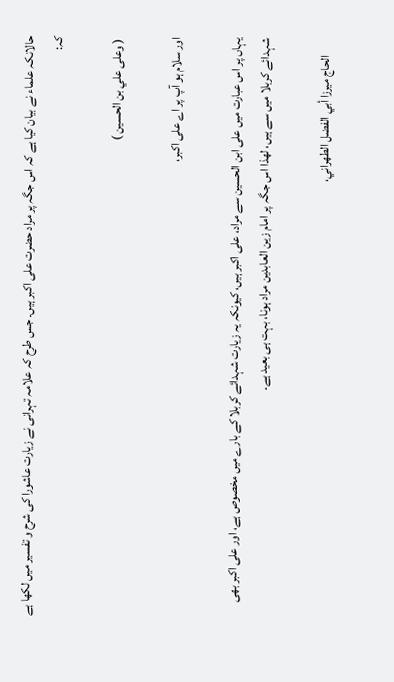حالانکہ علماء نے بیان کیا ہے کہ اس جگہ پر مراد حضرت علی اکبر ہیں۔ جس طرح کہ علامہ تہرانی نے زیارت عاشورا کی شرح و تفسیر میں لکھا ہے کہ:

 ( وعلى علي بن الحسين )

اور سلام ہو آپ پر اے علی اکبر،

یہاں پر اس عبارت میں علی ابن الحسین سے مراد، علی اکبر ہیں، کیونکہ یہ زیارت شہدائے کربلا کے بارے میں مخصوص ہے، اور علی اکبر بھی شہدائے کربلا میں سے ہیں، لھذا اس جگہ پر امام زین العابدین مراد ہونا، بہت ہی بعید ہے۔

       الحاج ميرزا أبي الفضل الطهراني،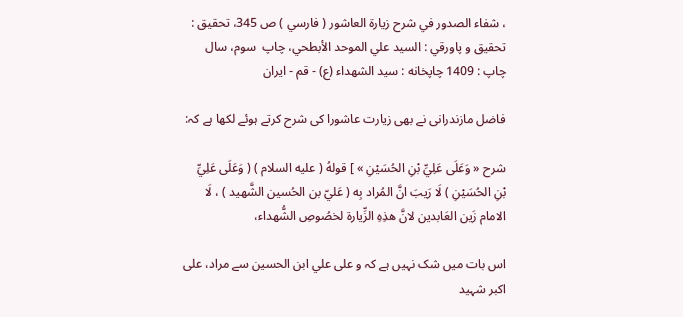، شفاء الصدور في شرح زيارة العاشور ( فارسي ) ص 345، تحقيق : تحقيق و پاورقي : السيد علي الموحد الأبطحي، چاپ  سوم، سال چاپ : 1409 چاپخانه : سيد الشهداء (ع) - قم - ايران

فاضل مازندرانی نے بھی زیارت عاشورا کی شرح کرتے ہوئے لکھا ہے کہ:

شرح « وَعَلَى عَلِيِّ بْنِ الحُسَيْنِ » ] قولهُ ( عليه السلام ) ( وَعَلَى عَلِيِّ بْنِ الحُسَيْنِ ) لَا رَيبَ انَّ المُراد بِه ( عَليّ بن الحُسين الشَّهيد ) ، لَا الامام زَين العَابدين لانَّ هذِهِ الزِّيارة لخصُوصِ الشُّهداء،

اس بات میں شک نہیں ہے کہ و علی علي ابن الحسین سے مراد، علی اکبر شہید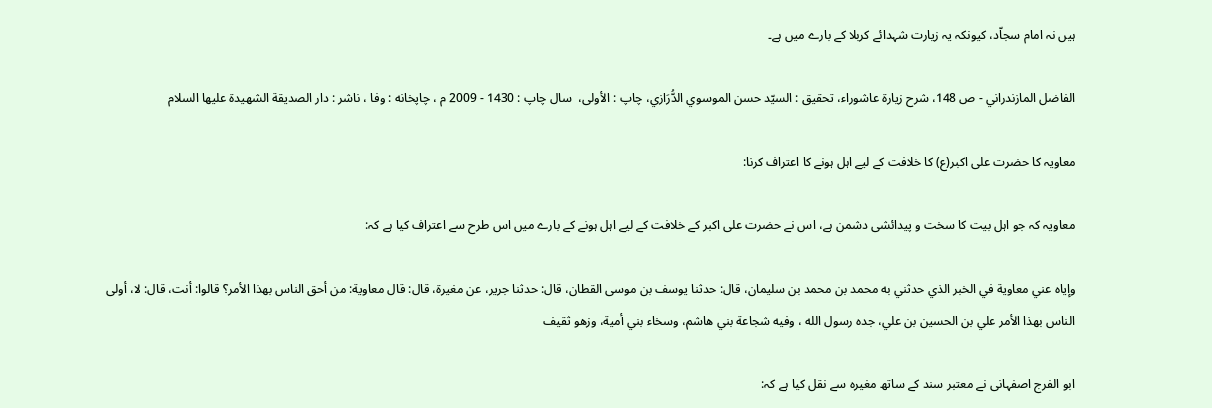ہیں نہ امام سجاّد، کیونکہ یہ زیارت شہدائے کربلا کے بارے میں ہے۔

الفاضل المازندراني - ص 148، شرح زيارة عاشوراء، تحقيق : السيّد حسن الموسوي الدُّرَازي، چاپ : الأولى،  سال چاپ : 1430 - 2009 م ، چاپخانه : وفا ، ناشر : دار الصديقة الشهيدة عليها السلام

معاویہ کا حضرت علی اکبر(ع) کا خلافت کے لیے اہل ہونے کا اعتراف کرنا:

معاويہ کہ جو اہل بیت کا سخت و پیدائشی دشمن ہے، اس نے حضرت علی اکبر کے خلافت کے لیے اہل ہونے کے بارے میں اس طرح سے اعتراف کیا ہے کہ:

وإياه عني معاوية في الخبر الذي حدثني به محمد بن محمد بن سليمان، قال: حدثنا يوسف بن موسى القطان، قال: حدثنا جرير، عن مغيرة، قال: قال معاوية: من أحق الناس بهذا الأمر؟ قالوا: أنت، قال: لا، أولى الناس بهذا الأمر علي بن الحسين بن علي، جده رسول الله ، وفيه شجاعة بني هاشم، وسخاء بني أمية، وزهو ثقيف

ابو الفرج اصفہانی نے معتبر سند کے ساتھ مغيره سے نقل کیا ہے کہ: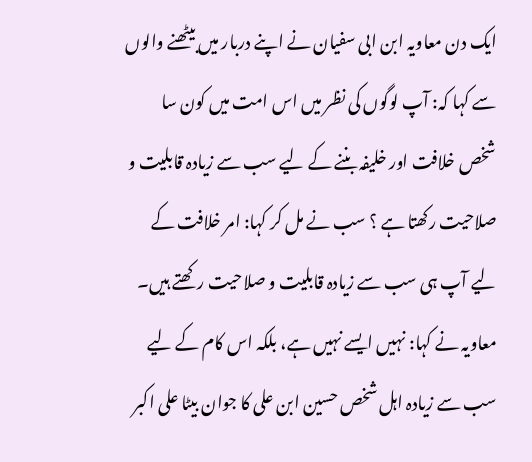ایک دن معاویہ ابن ابی سفیان نے اپنے دربار میں بیٹھنے والوں سے کہا کہ: آپ لوگوں کی نظر میں اس امت میں کون سا شخص خلافت اور خلیفہ بننے کے لیے سب سے زیادہ قابلیت و صلاحیت رکھتا ہے ؟ سب نے مل کر کہا: امر خلافت کے لیے آپ ہی سب سے زیادہ قابلیت و صلاحیت رکھتے ہیں۔ معاویہ نے کہا: نہیں ایسے نہیں ہے، بلکہ اس کام کے لیے سب سے زیادہ اہل شخص حسین ابن علی کا جوان بیٹا علی اکبر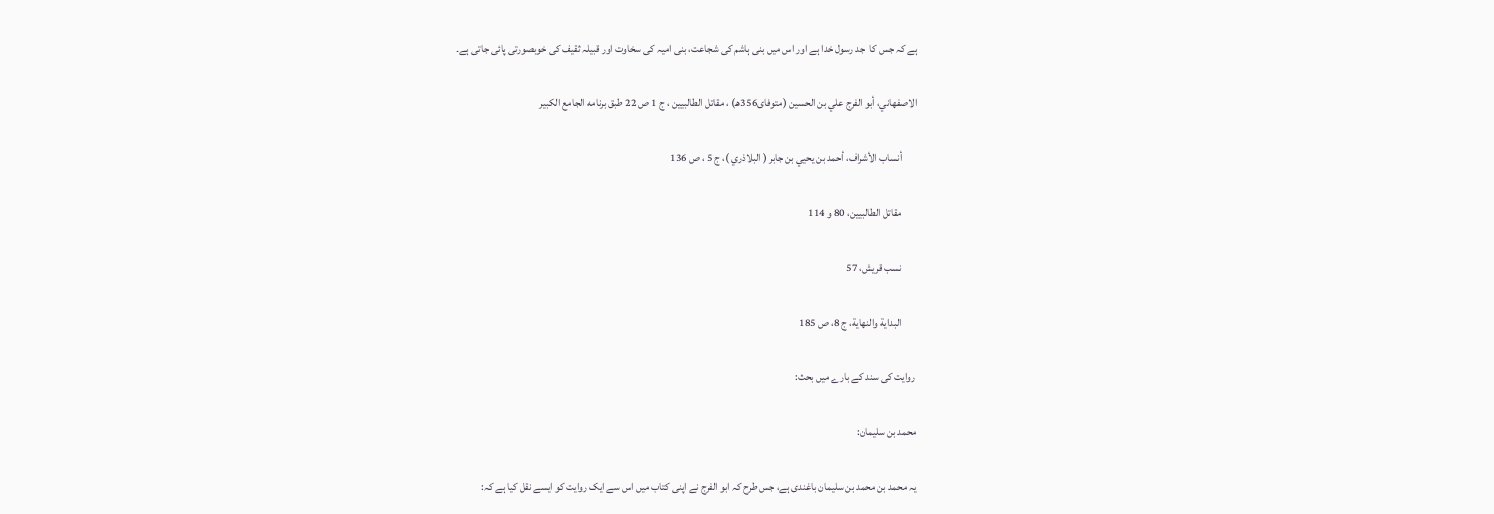ہے کہ جس کا  جد رسول خدا ہے اور اس میں بنی ہاشم کی شجاعت، بنی امیہ کی سخاوت اور قبیلہ ثقیف کی خوبصورتی پائی جاتی ہے۔

الاصفهاني، أبو الفرج علي بن الحسين (متوفاى356هـ) ، مقاتل الطالبيين ، ج 1 ص 22 طبق برنامه الجامع الكبير

       أنساب الأشراف، أحمد بن يحيي بن جابر ( البلاذري )، ج 5 ، ص 136

       مقاتل الطالبيين، 80 و 114

       نسب قريش، 57

       البداية والنهاية، ج 8، ص 185

 روایت کی سند کے بارے میں بحث:

محمد بن سليمان:

یہ محمد بن محمد بن سليمان باغندی ہے، جس طرح کہ ابو الفرج نے اپنی کتاب میں اس سے ایک روایت کو ایسے نقل کیا ہے کہ: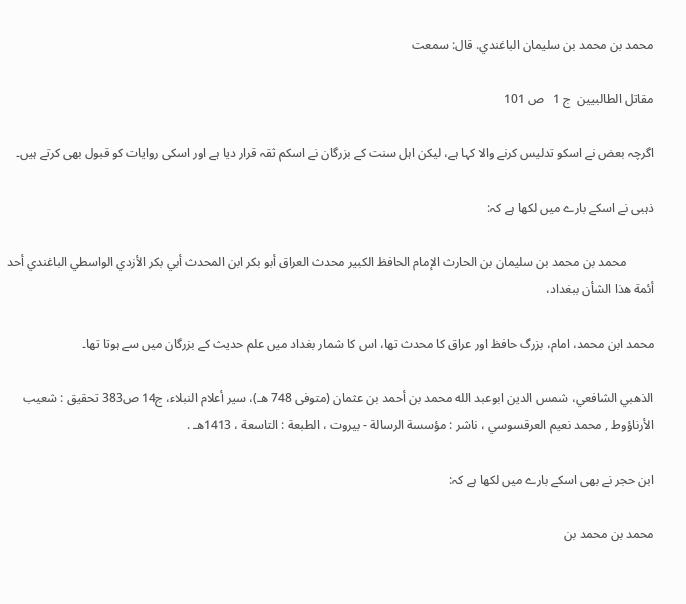محمد بن محمد بن سليمان الباغندي. قال: سمعت

مقاتل الطالبيين  ج 1   ص 101

اگرچہ بعض نے اسکو تدلیس کرنے والا کہا ہے، لیکن اہل سنت کے بزرگان نے اسکم ثقہ قرار دیا ہے اور اسکی روایات کو قبول بھی کرتے ہیں۔

ذہبی نے اسکے بارے میں لکھا ہے کہ:

         محمد بن محمد بن سليمان بن الحارث الإمام الحافظ الكبير محدث العراق أبو بكر ابن المحدث أبي بكر الأزدي الواسطي الباغندي أحد أئمة هذا الشأن ببغداد،

محمد ابن محمد، امام، بزرگ حافظ اور عراق کا محدث تھا، اس کا شمار بغداد میں علم حدیث کے بزرگان میں سے ہوتا تھا۔

الذهبي الشافعي، شمس الدين ابوعبد الله محمد بن أحمد بن عثمان (متوفى 748 هـ)، سير أعلام النبلاء، ج14 ص383 تحقيق : شعيب الأرناؤوط , محمد نعيم العرقسوسي ، ناشر : مؤسسة الرسالة - بيروت ، الطبعة : التاسعة ، 1413هـ .

ابن حجر نے بھی اسکے بارے میں لکھا ہے کہ:

محمد بن محمد بن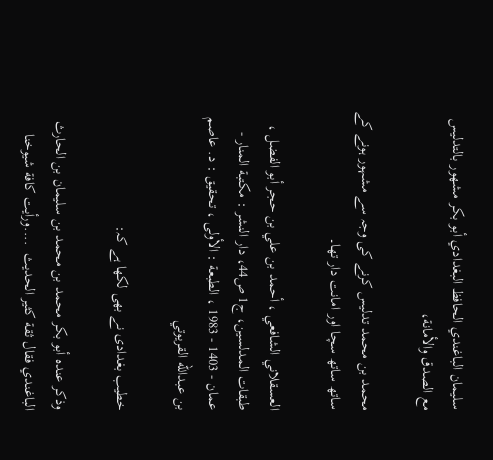سليمان الباغندي الحافظ البغدادي أبو بكر مشهور بالتدليس مع الصدق والأمانة،

محمد بن محمد تدلیس کرنے کی وجہ سے مشہور ہونے کے ساتھ ساتھ سچا اور امانت دار تھا۔

العسقلاني الشافعي ، أحمد بن علي بن حجر أبو الفضل ، طبقات المدلسين، ج1 ص44، دار النشر : مكتبة المنار - عمان - 1403 - 1983 ، الطبعة : الأولى ، تحقيق : د. عاصم بن عبدالله القريوتي

خطيب بغدادی نے بھی لکھا ہے کہ:

وذكر عنده أبو بكر محمد بن محمد بن سليمان بن الحارث الباغندي فقال ثقة كثير الحديث  ....ورأيت كافة شيوخنا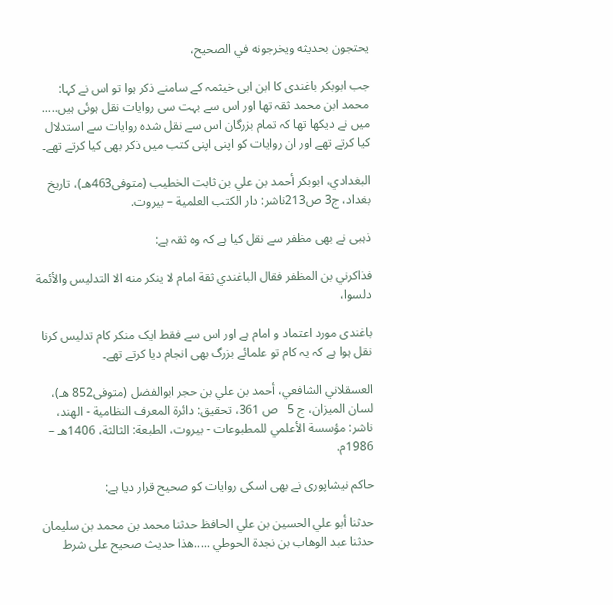يحتجون بحديثه ويخرجونه في الصحيح،

جب ابوبکر باغندی کا ابن ابی خیثمہ کے سامنے ذکر ہوا تو اس نے کہا: محمد ابن محمد ثقہ تھا اور اس سے بہت سی روایات نقل ہوئی ہیں..... میں نے دیکھا تھا کہ تمام بزرگان اس سے نقل شدہ روایات سے استدلال کیا کرتے تھے اور ان روایات کو اپنی اپنی کتب میں ذکر بھی کیا کرتے تھے۔

البغدادي، ابوبكر أحمد بن علي بن ثابت الخطيب (متوفى463هـ)، تاريخ بغداد، ج3 ص213ناشر: دار الكتب العلمية – بيروت.

ذہبی نے بھی مظفر سے نقل کیا ہے کہ وہ ثقہ ہے:

فذاكرني بن المظفر فقال الباغندي ثقة امام لا ينكر منه الا التدليس والأئمة دلسوا،

باغندی مورد اعتماد و امام ہے اور اس سے فقط ایک منکر کام تدلیس کرنا نقل ہوا ہے کہ یہ کام تو علمائے بزرگ بھی انجام دیا کرتے تھے۔

العسقلاني الشافعي، أحمد بن علي بن حجر ابوالفضل (متوفى852 هـ)، لسان الميزان، ج 5   ص 361، تحقيق: دائرة المعرف النظامية - الهند، ناشر: مؤسسة الأعلمي للمطبوعات - بيروت، الطبعة: الثالثة، 1406هـ – 1986م.

حاکم نيشاپوری نے بھی اسکی روايات کو صحيح قرار دیا ہے:

حدثنا أبو علي الحسين بن علي الحافظ حدثنا محمد بن محمد بن سليمان حدثنا عبد الوهاب بن نجدة الحوطي .....هذا حديث صحيح على شرط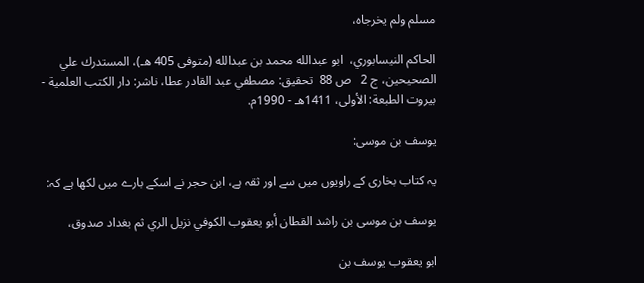مسلم ولم يخرجاه،

الحاكم النيسابوري،  ابو عبدالله محمد بن عبدالله (متوفى 405 هـ)، المستدرك علي الصحيحين، ج 2   ص 88  تحقيق: مصطفي عبد القادر عطا، ناشر: دار الكتب العلمية - بيروت الطبعة: الأولى، 1411هـ - 1990م.

يوسف بن موسی:

یہ کتاب بخاری کے راویوں میں سے اور ثقہ ہے، ابن حجر نے اسکے بارے میں لکھا ہے کہ:

يوسف بن موسى بن راشد القطان أبو يعقوب الكوفي نزيل الري ثم بغداد صدوق،

ابو يعقوب يوسف بن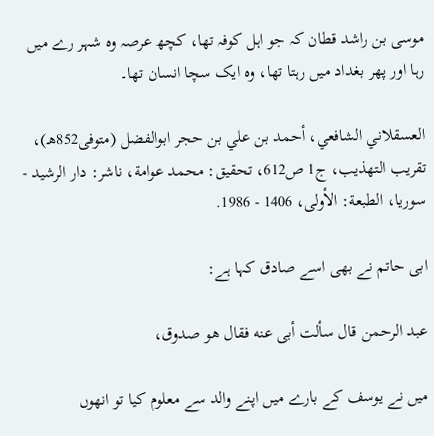موسى بن راشد قطان کہ جو اہل کوفہ تھا، کچھ عرصہ وہ شہر رے میں رہا اور پھر بغداد میں رہتا تھا، وہ ایک سچا انسان تھا۔

العسقلاني الشافعي، أحمد بن علي بن حجر ابوالفضل (متوفى852هـ)، تقريب التهذيب، ج1 ص612، تحقيق: محمد عوامة، ناشر: دار الرشيد - سوريا، الطبعة: الأولى، 1406 - 1986.

ابی حاتم نے بھی اسے صادق کہا ہے:

عبد الرحمن قال سألت أبى عنه فقال هو صدوق،

میں نے یوسف کے بارے میں اپنے والد سے معلوم کیا تو انھوں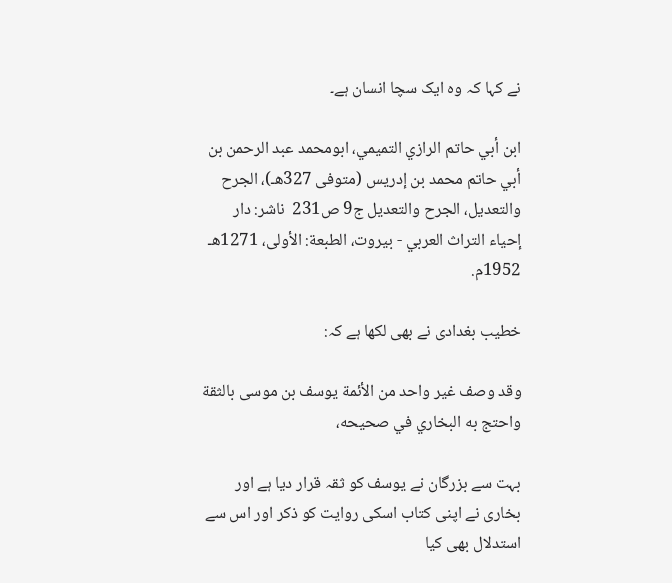نے کہا کہ وہ ایک سچا انسان ہے۔

ابن أبي حاتم الرازي التميمي، ابومحمد عبد الرحمن بن أبي حاتم محمد بن إدريس (متوفى 327هـ)، الجرح والتعديل، الجرح والتعديل ج9 ص231  ناشر: دار إحياء التراث العربي - بيروت، الطبعة: الأولى، 1271هـ 1952م.

خطيب بغدادی نے بھی لکھا ہے کہ:

وقد وصف غير واحد من الأئمة يوسف بن موسى بالثقة واحتج به البخاري في صحيحه،

بہت سے بزرگان نے یوسف کو ثقہ قرار دیا ہے اور بخاری نے اپنی کتاب اسکی روایت کو ذکر اور اس سے استدلال بھی کیا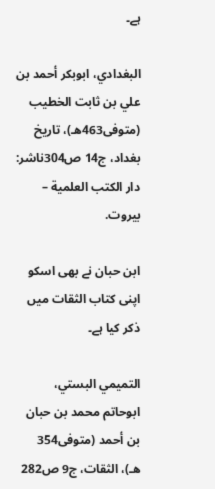ہے۔

البغدادي، ابوبكر أحمد بن علي بن ثابت الخطيب (متوفى463هـ)، تاريخ بغداد، ج14 ص304ناشر: دار الكتب العلمية – بيروت.

ابن حبان نے بھی اسکو اپنی کتاب الثقات میں ذکر کیا ہے۔

التميمي البستي، ابوحاتم محمد بن حبان بن أحمد (متوفى354 هـ)، الثقات، ج9 ص282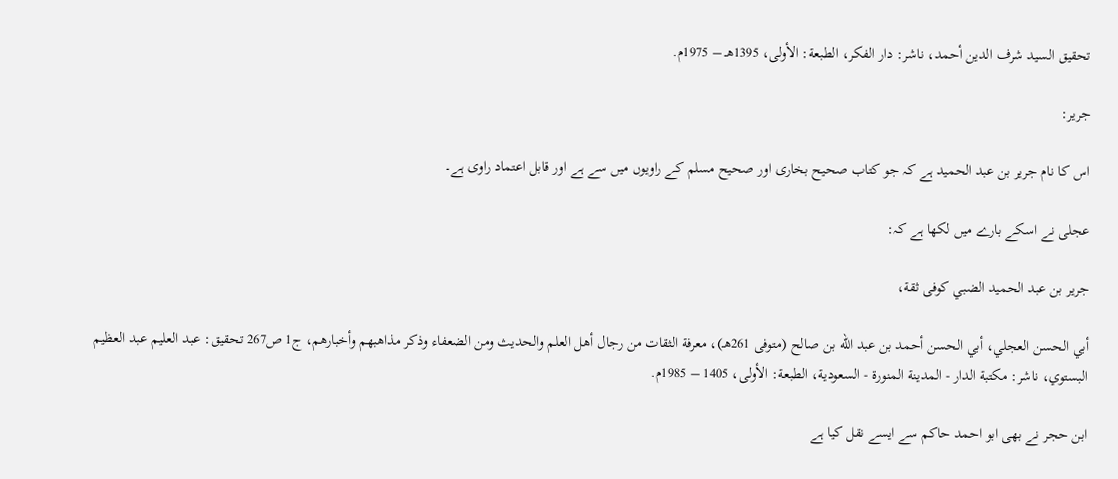تحقيق السيد شرف الدين أحمد، ناشر: دار الفكر، الطبعة: الأولى، 1395هـ – 1975م.

جرير:

اس کا نام جرير بن عبد الحميد ہے کہ جو کتاب صحیح بخاری اور صحیح مسلم کے راویوں میں سے ہے اور قابل اعتماد راوی ہے۔

عجلی نے اسکے بارے میں لکھا ہے کہ:

جرير بن عبد الحميد الضبي كوفى ثقة،

أبي الحسن العجلي، أبي الحسن أحمد بن عبد الله بن صالح (متوفى 261هـ)، معرفة الثقات من رجال أهل العلم والحديث ومن الضعفاء وذكر مذاهبهم وأخبارهم، ج1 ص267 تحقيق: عبد العليم عبد العظيم البستوي، ناشر: مكتبة الدار - المدينة المنورة - السعودية، الطبعة: الأولى، 1405 – 1985م.

ابن حجر نے بھی ابو احمد حاکم سے ایسے نقل کیا ہے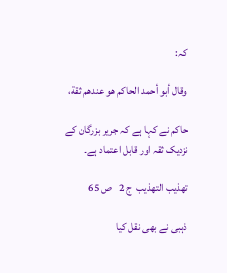کہ:

وقال أبو أحمد الحاكم هو عندهم ثقة،

حاکم نے کہا ہے کہ جریر بزرگان کے نزدیک ثقہ اور قابل اعتماد ہے۔

تهذيب التهذيب  ج 2   ص 65

ذہبی نے بھی نقل کیا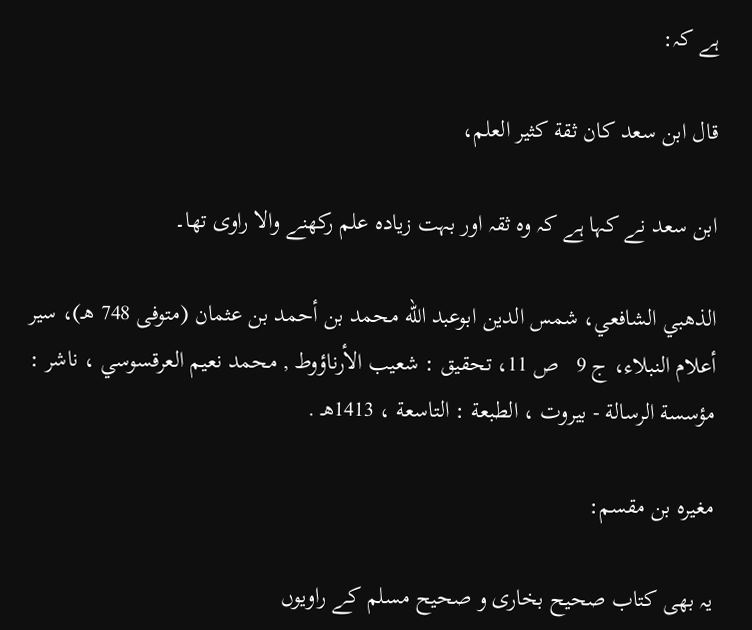ہے کہ:

قال ابن سعد كان ثقة كثير العلم،

ابن سعد نے کہا ہے کہ وہ ثقہ اور بہت زیادہ علم رکھنے والا راوی تھا۔

الذهبي الشافعي، شمس الدين ابوعبد الله محمد بن أحمد بن عثمان (متوفى 748 هـ)، سير أعلام النبلاء، ج 9   ص 11، تحقيق : شعيب الأرناؤوط , محمد نعيم العرقسوسي ، ناشر : مؤسسة الرسالة - بيروت ، الطبعة : التاسعة ، 1413هـ .

مغيره بن مقسم:

یہ بھی کتاب صحیح بخاری و صحیح مسلم کے راویوں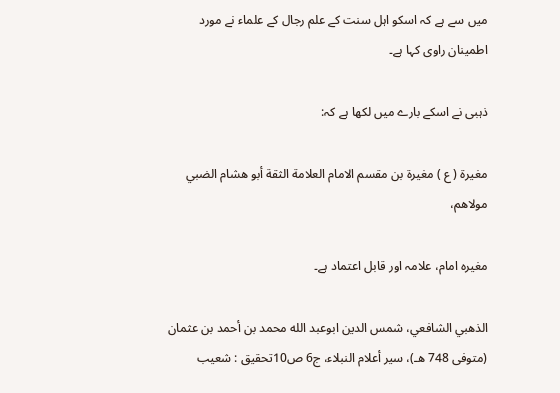میں سے ہے کہ اسکو اہل سنت کے علم رجال کے علماء نے مورد اطمینان راوی کہا ہے۔

ذہبی نے اسکے بارے میں لکھا ہے کہ:

مغيرة ( ع ) مغيرة بن مقسم الامام العلامة الثقة أبو هشام الضبي مولاهم،

مغیرہ امام، علامہ اور قابل اعتماد ہے۔

الذهبي الشافعي، شمس الدين ابوعبد الله محمد بن أحمد بن عثمان (متوفى 748 هـ)، سير أعلام النبلاء، ج6 ص10تحقيق : شعيب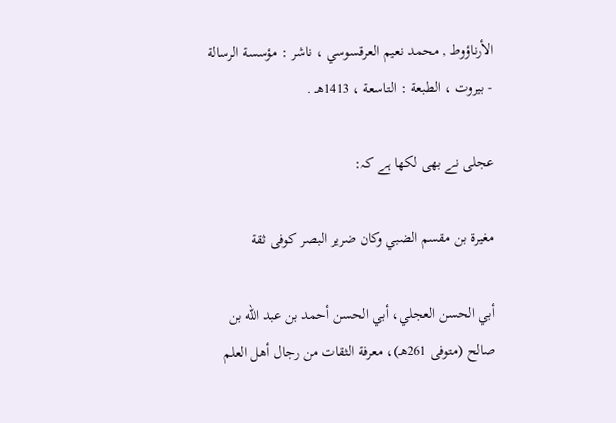الأرناؤوط , محمد نعيم العرقسوسي ، ناشر : مؤسسة الرسالة - بيروت ، الطبعة : التاسعة ، 1413هـ .

عجلی نے بھی لکھا ہے کہ:

مغيرة بن مقسم الضبي وكان ضرير البصر كوفى ثقة

أبي الحسن العجلي، أبي الحسن أحمد بن عبد الله بن صالح (متوفى 261هـ)، معرفة الثقات من رجال أهل العلم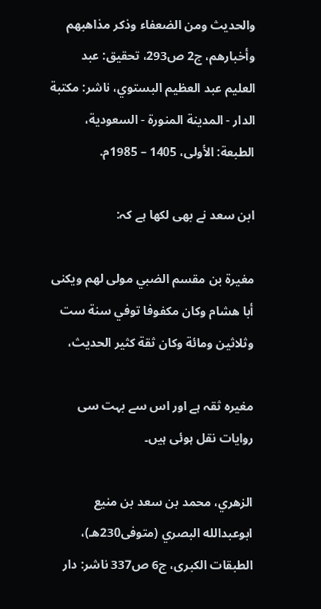والحديث ومن الضعفاء وذكر مذاهبهم وأخبارهم، ج2 ص293، تحقيق: عبد العليم عبد العظيم البستوي، ناشر: مكتبة الدار - المدينة المنورة - السعودية، الطبعة: الأولى، 1405 – 1985م.

ابن سعد نے بھی لکھا ہے کہ:

مغيرة بن مقسم الضبي مولى لهم ويكنى أبا هشام وكان مكفوفا توفي سنة ست وثلاثين ومائة وكان ثقة كثير الحديث،

مغیرہ ثقہ ہے اور اس سے بہت سی روایات نقل ہوئی ہیں۔

الزهري، محمد بن سعد بن منيع ابوعبدالله البصري (متوفى230هـ)، الطبقات الكبرى، ج6 ص337 ناشر: دار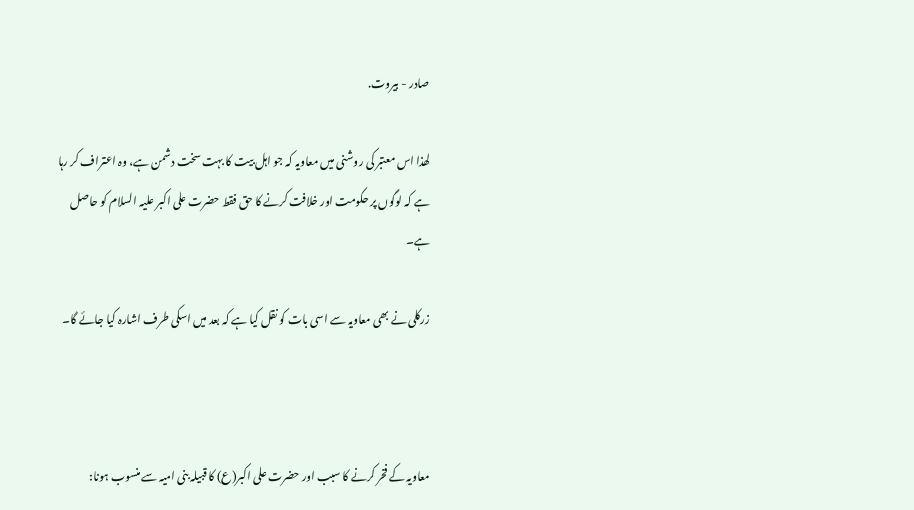صادر - بيروت.

لھذا اس معتبر کی روشنی میں معاویہ کہ جو اہل بیت کا بہت سخت دشمن ہے، وہ اعتراف کر رہا ہے کہ لوگوں پر حکومت اور خلافت کرنے کا حق فقط حضرت علی اکبر عليہ السلام کو حاصل ہے۔

زرکلی نے بھی معاویہ سے اسی بات کو نقل کیا ہے کہ بعد میں اسکی طرف اشارہ کیا جائے گا۔



معاویہ کے فخر کرنے کا سبب اور حضرت علی اکبر(ع) کا قبیلہ بنی امیہ سے منسوب ہونا: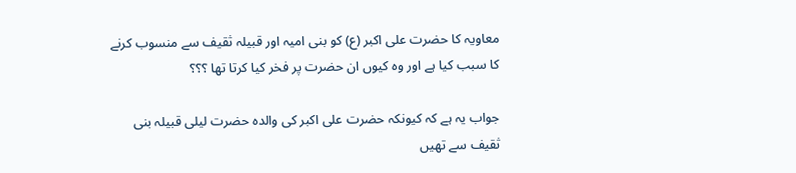معاویہ کا حضرت علی اکبر (ع) کو بنی امیہ اور قبیلہ ثقیف سے منسوب کرنے کا سبب کیا ہے اور وہ کیوں ان حضرت پر فخر کیا کرتا تھا ؟؟؟

جواب یہ ہے کہ کیونکہ حضرت علی اکبر کی والدہ حضرت لیلی قبیلہ بنی ثقیف سے تھیں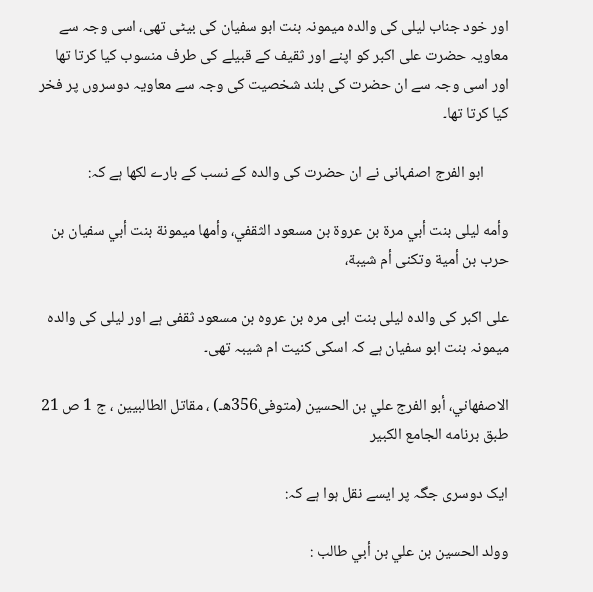اور خود جناب لیلی کی والدہ میمونہ بنت ابو سفیان کی بیٹی تھی، اسی وجہ سے معاویہ حضرت علی اکبر کو اپنے اور ثقیف کے قبیلے کی طرف منسوب کیا کرتا تھا اور اسی وجہ سے ان حضرت کی بلند شخصیت کی وجہ سے معاویہ دوسروں پر فخر کیا کرتا تھا۔

       ابو الفرج اصفہانی نے ان حضرت کی والدہ کے نسب کے بارے لکھا ہے کہ:

وأمه ليلى بنت أبي مرة بن عروة بن مسعود الثقفي، وأمها ميمونة بنت أبي سفيان بن حرب بن أمية وتكنى أم شيبة،

علی اکبر کی والدہ لیلی بنت ابی مره بن عروه بن مسعود ثقفی ہے اور لیلی کی والدہ میمونہ بنت ابو سفیان ہے کہ اسکی کنیت ام شیبہ تھی۔

الاصفهاني، أبو الفرج علي بن الحسين (متوفى356هـ) ، مقاتل الطالبيين ، ج 1 ص 21 طبق برنامه الجامع الكبير

ایک دوسری جگہ پر ایسے نقل ہوا ہے کہ:

وولد الحسين بن علي بن أبي طالب :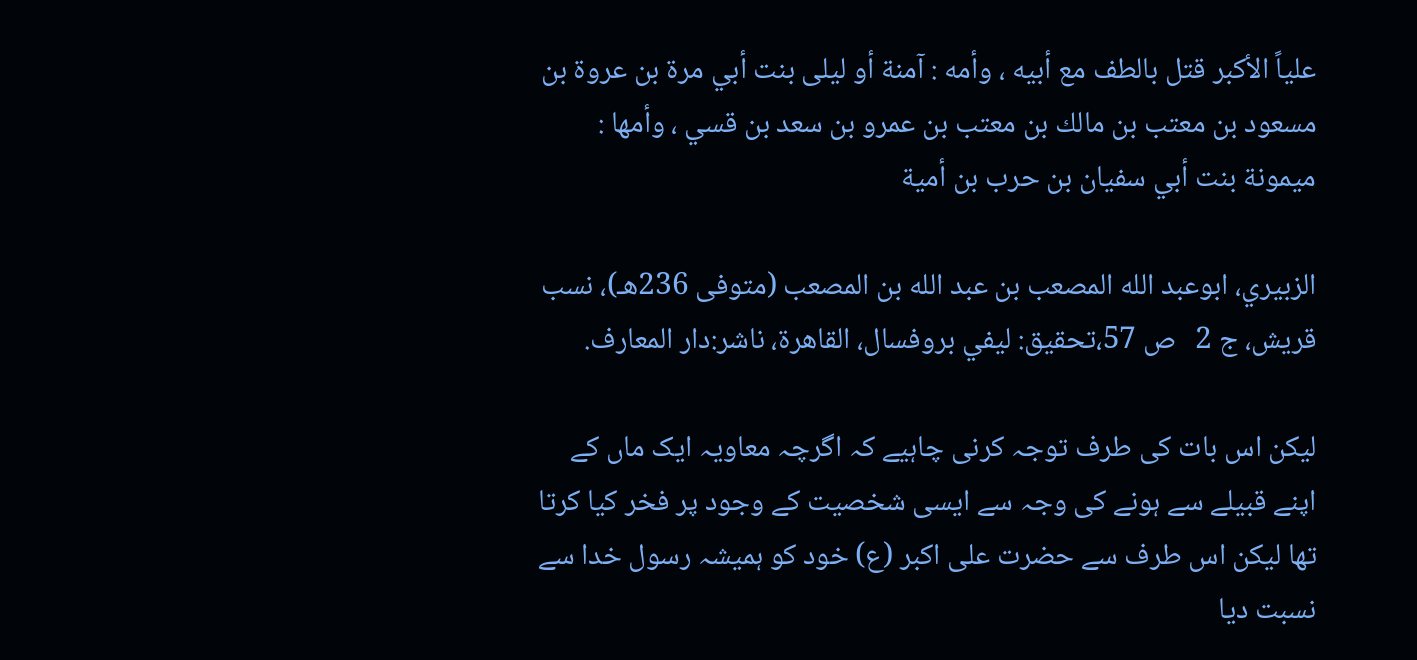علياً الأكبر قتل بالطف مع أبيه ، وأمه : آمنة أو ليلى بنت أبي مرة بن عروة بن مسعود بن معتب بن مالك بن معتب بن عمرو بن سعد بن قسي ، وأمها : ميمونة بنت أبي سفيان بن حرب بن أمية

الزبيري، ابوعبد الله المصعب بن عبد الله بن المصعب (متوفى 236هـ)، نسب قريش، ج 2   ص 57،تحقيق: ليفي بروفسال، القاهرة، ناشر:دار المعارف.

لیکن اس بات کی طرف توجہ کرنی چاہیے کہ اگرچہ معاویہ ایک ماں کے اپنے قبیلے سے ہونے کی وجہ سے ایسی شخصیت کے وجود پر فخر کیا کرتا تھا لیکن اس طرف سے حضرت علی اکبر (ع) خود کو ہمیشہ رسول خدا سے نسبت دیا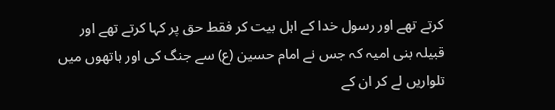کرتے تھے اور رسول خدا کے اہل بیت کر فقط حق پر کہا کرتے تھے اور قبیلہ بنی امیہ کہ جس نے امام حسین (ع) سے جنگ کی اور ہاتھوں میں تلواریں لے کر ان کے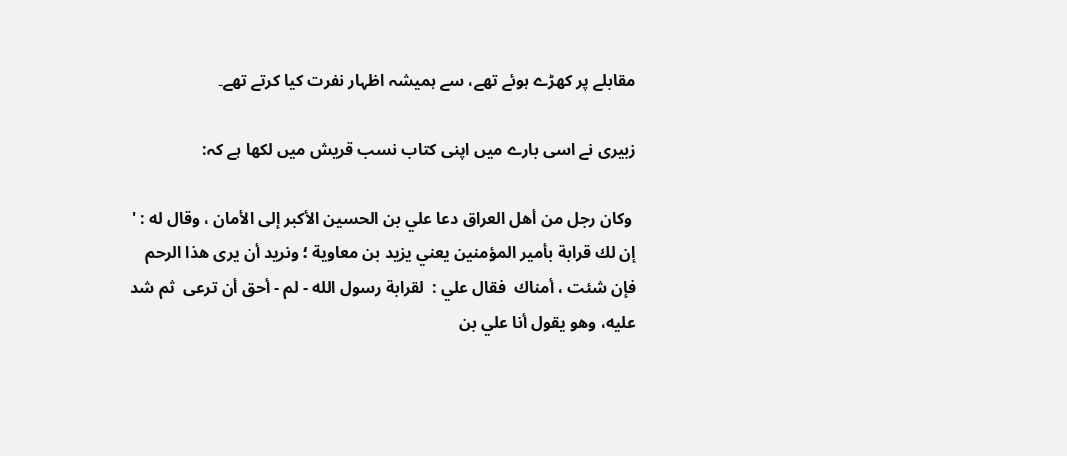مقابلے پر کھڑے ہوئے تھے، سے ہمیشہ اظہار نفرت کیا کرتے تھے۔

زبیری نے اسی بارے میں اپنی کتاب نسب قریش میں لکھا ہے کہ:

 وكان رجل من أهل العراق دعا علي بن الحسين الأكبر إلى الأمان ، وقال له : ' إن لك قرابة بأمير المؤمنين يعني يزيد بن معاوية ؛ ونريد أن يرى هذا الرحم فإن شئت ، أمناك  فقال علي :  لقرابة رسول الله - لم - أحق أن ترعى  ثم شد عليه، وهو يقول أنا علي بن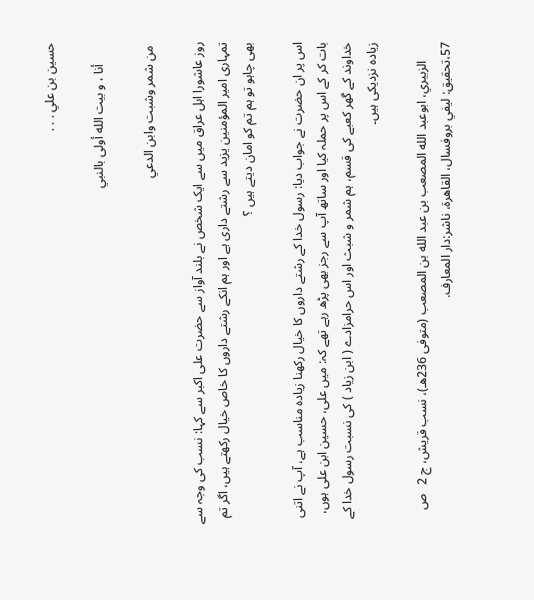حسين بن علي . . .

       أنا ، و بيت الله أولى بالنبي

 من شمر وشبت وابن الدعي

روز عاشورا اہل عراق میں سے ایک شخص نے بلند آواز سے حضرت علی اکبر سے کہا: نسب کی وجہ سے تمہاری امیر المؤمنین یزید سے رشتے داری ہے اور ہم انکے رشتے داروں کا خاص خیال رکھتے ہیں، اگر تم بھی چاہو تو ہم تم کو امان دیتے ہیں ؟

اس پر ان حضرت نے جواب دیا: رسول خدا کے رشتے داروں کا خیال رکھنا زیادہ مناسب ہے، آپ نے اتنی بات کر کے اس پر حملہ کیا اور ساتھ آپ سے رجز بھی پڑھ رہے تھے کہ: میں علی، حسین ابن علی ہوں، خداوند کے گھر کعبے کی قسم، ہم شمر و شبث اور اس حرامزادے ( ابن زیاد ) کی نسبت رسول خدا کے زیادہ نزدیکی ہیں۔

      الزبيري، ابوعبد الله المصعب بن عبد الله بن المصعب (متوفى 236هـ)، نسب قريش، ج 2   ص 57،تحقيق: ليفي بروفسال، القاهرة، ناشر:دار المعارف.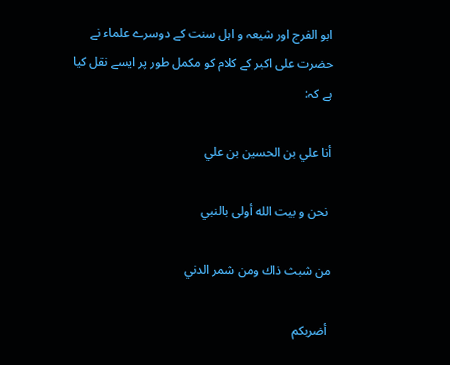ابو الفرج اور شیعہ و اہل سنت کے دوسرے علماء نے حضرت علی اکبر کے کلام کو مکمل طور پر ایسے نقل کیا ہے کہ:

أنا علي بن الحسين بن علي

 نحن و بيت الله أولى بالنبي

من شبث ذاك ومن شمر الدني

 أضربكم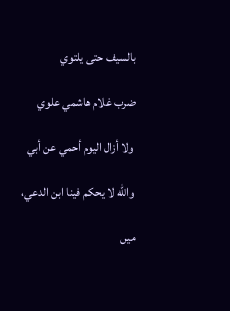بالسيف حتى يلتوي

ضرب غلام هاشمي علوي

 ولا أزال اليوم أحمي عن أبي

 والله لا يحكم فينا ابن الدعي،

میں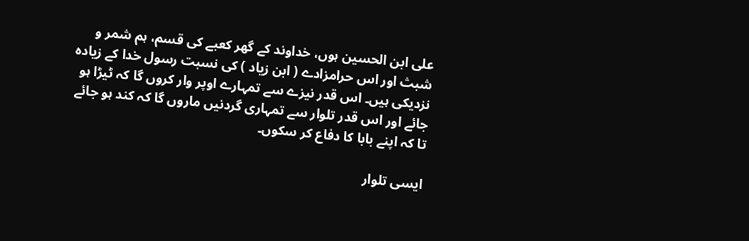علی ابن الحسین ہوں، خداوند کے گھر کعبے کی قسم، ہم شمر و شبث اور اس حرامزادے ( ابن زیاد ) کی نسبت رسول خدا کے زیادہ نزدیکی ہیں۔ اس قدر نیزے سے تمہارے اوپر وار کروں گا کہ ٹیڑا ہو جائے اور اس قدر تلوار سے تمہاری گردنیں ماروں گا کہ کند ہو جائے تا کہ اپنے بابا کا دفاع کر سکوں۔

ایسی تلوار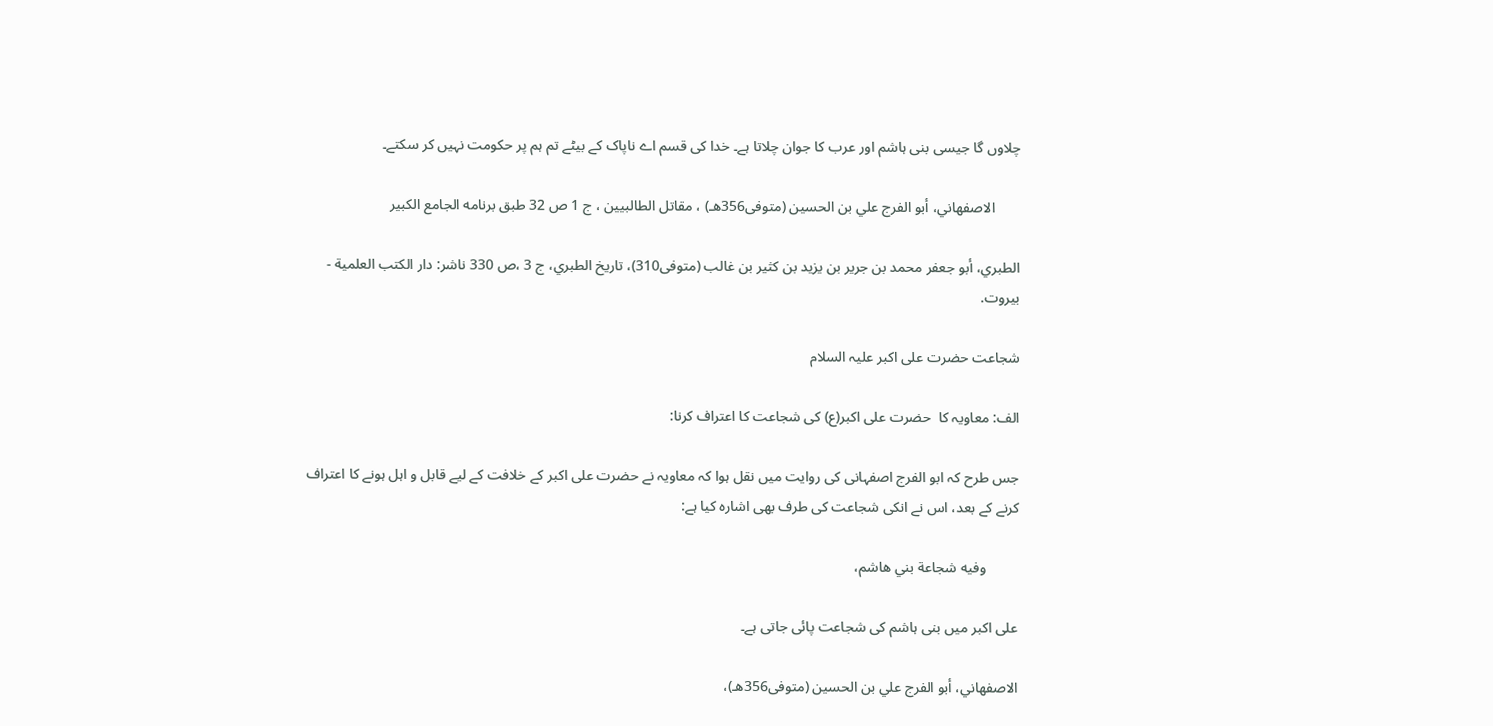چلاوں گا جیسی بنی ہاشم اور عرب کا جوان چلاتا ہے۔ خدا کی قسم اے ناپاک کے بیٹے تم ہم پر حکومت نہیں کر سکتے۔

       الاصفهاني، أبو الفرج علي بن الحسين (متوفى356هـ) ، مقاتل الطالبيين ، ج 1 ص 32 طبق برنامه الجامع الكبير

الطبري، أبو جعفر محمد بن جرير بن يزيد بن كثير بن غالب (متوفى310)، تاريخ الطبري، ج 3 ،ص 330 ناشر: دار الكتب العلمية - بيروت.

شجاعت حضرت علی اكبر عليہ السلام

الف: معاويہ کا  حضرت علی اکبر(ع) کی شجاعت کا اعتراف کرنا:

جس طرح کہ ابو الفرج اصفہانی کی روایت میں نقل ہوا کہ معاویہ نے حضرت علی اکبر کے خلافت کے لیے قابل و اہل ہونے کا اعتراف کرنے کے بعد، اس نے انکی شجاعت کی طرف بھی اشارہ کیا ہے:

         وفيه شجاعة بني هاشم،

علی اکبر میں بنی ہاشم کی شجاعت پائی جاتی ہے۔

الاصفهاني، أبو الفرج علي بن الحسين (متوفى356هـ)،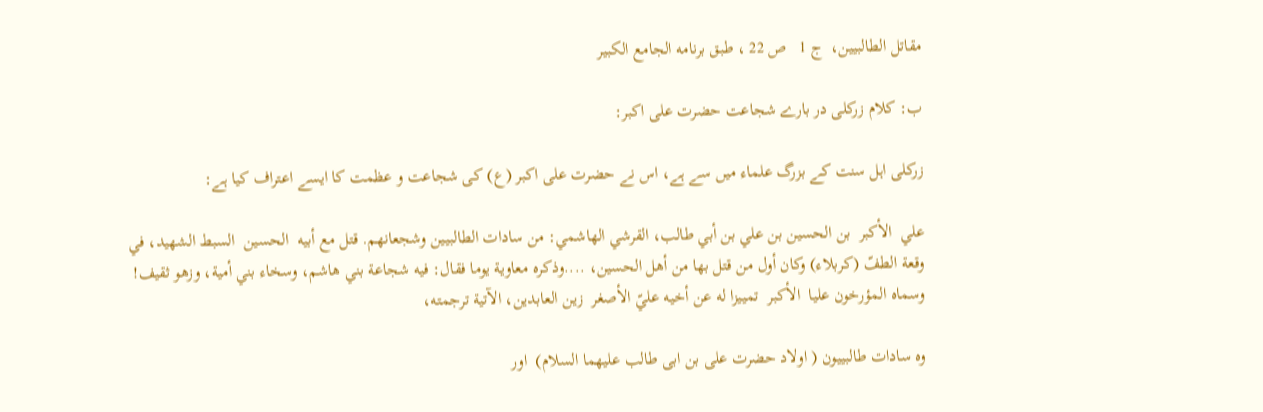مقاتل الطالبيين،  ج 1   ص 22 ، طبق برنامه الجامع الكبير

ب: کلام زرکلی در بارے شجاعت حضرت علی اکبر:

زرکلی اہل سنت کے بزرگ علماء میں سے ہے، اس نے حضرت علی اکبر (ع) کی شجاعت و عظمت کا ایسے اعتراف کیا ہے:

علي  الأكبر  بن الحسين بن علي بن أبي طالب، القرشي الهاشمي: من سادات الطالبيين وشجعانهم. قتل مع أبيه  الحسين  السبط الشهيد، في وقعة الطفّ (كربلاء) وكان أول من قتل بها من أهل الحسين، ....وذكره معاوية يوما فقال: فيه شجاعة بني هاشم، وسخاء بني أمية، وزهو ثقيف! وسماه المؤرخون عليا  الأكبر  تمييزا له عن أخيه عليّ الأصغر  زين العابدين، الآتية ترجمته،

وہ سادات طالبییون ( اولاد حضرت علی بن ابی طالب عليهما السلام)  اور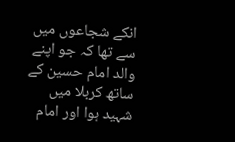انکے شجاعوں میں سے تھا کہ جو اپنے والد امام حسین کے ساتھ کربلا میں شہید ہوا اور امام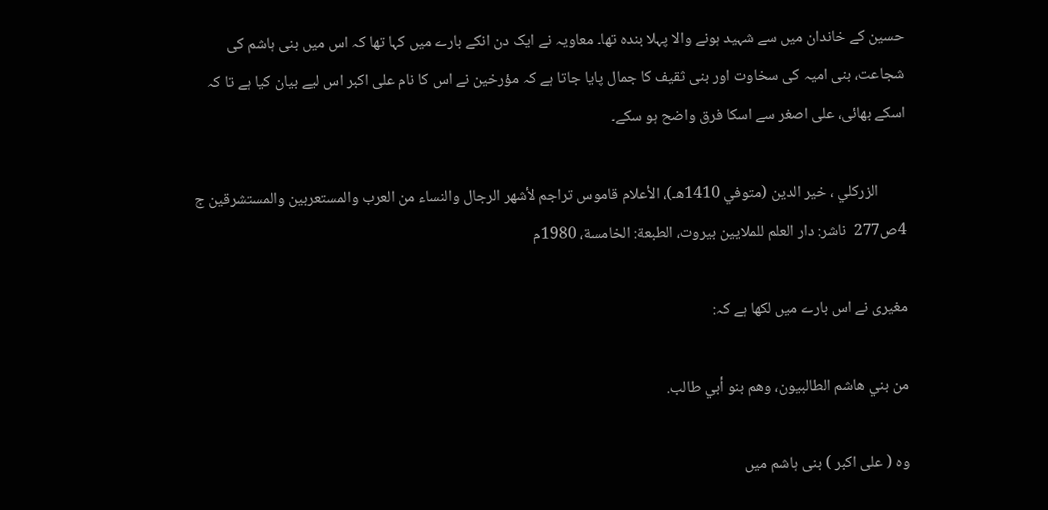حسین کے خاندان میں سے شہید ہونے والا پہلا بندہ تھا۔ معاویہ نے ایک دن انکے بارے میں کہا تھا کہ اس میں بنی ہاشم کی شجاعت، بنی امیہ کی سخاوت اور بنی ثقیف کا جمال پایا جاتا ہے کہ مؤرخین نے اس کا نام علی اکبر اس لیے بیان کیا ہے تا کہ اسکے بھائی، علی اصغر سے اسکا فرق واضح ہو سکے۔

        الزركلي ، خير الدين (متوفي 1410هـ)، الأعلام قاموس تراجم لأشهر الرجال والنساء من العرب والمستعربين والمستشرقين ج 4ص277  ناشر: دار العلم للملايين بيروت، الطبعة: الخامسة، 1980م

مغيری نے اس بارے میں لکھا ہے کہ:

من بني هاشم الطالبيون، وهم بنو أبي طالب.

وہ ( علی اکبر ) بنی ہاشم میں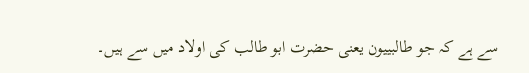سے ہے کہ جو طالبییون یعنی حضرت ابو طالب کی اولاد میں سے ہیں۔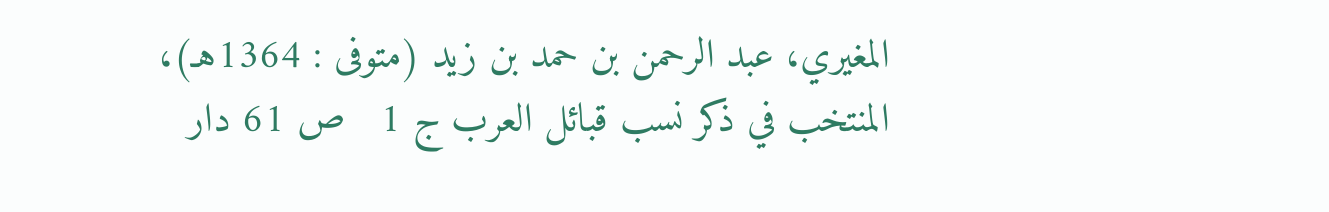المغيري، عبد الرحمن بن حمد بن زيد (متوفى : 1364هـ)، المنتخب في ذكر نسب قبائل العرب ج 1   ص 61 دار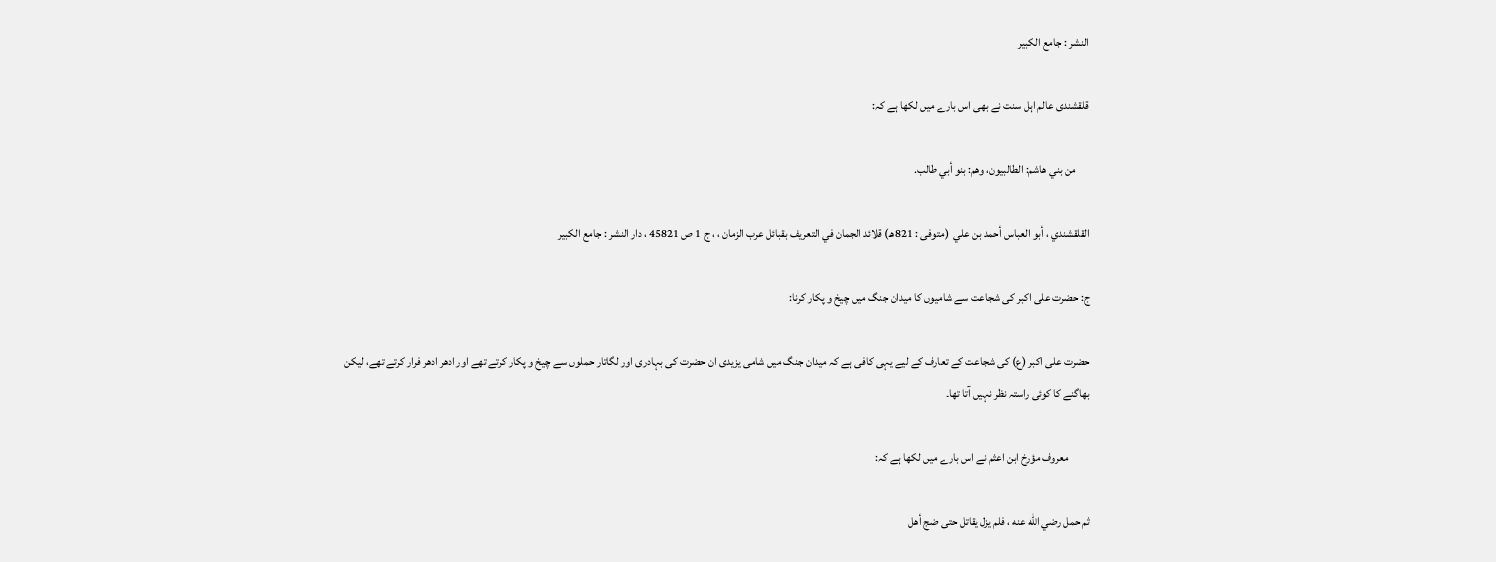النشر : جامع الکبير

قلقشندی عالم اہل سنت نے بھی اس بارے میں لکھا ہے کہ:

      من بني هاشم: الطالبيون، وهم: بنو أبي طالب.

القلقشندي ، أبو العباس أحمد بن علي  (متوفى : 821هـ) قلائد الجمان في التعريف بقبائل عرب الزمان ، ، ج 1 ص 45821 ، دار النشر : جامع الکبير

ج: حضرت علی اکبر کی شجاعت سے شامیوں کا میدان جنگ میں چیخ و پکار کرنا:

حضرت علی اکبر (ع) کی شجاعت کے تعارف کے لیے یہی کافی ہے کہ میدان جنگ میں شامی یزیدی ان حضرت کی بہادری اور لگاتار حملوں سے چیخ و پکار کرتے تھے اور ادھر ادھر فرار کرتے تھے، لیکن بھاگنے کا کوئی راستہ نظر نہیں آتا تھا۔

         معروف مؤرخ ابن اعثم نے اس بارے میں لکھا ہے کہ:

ثم حمل رضي الله عنه ، فلم يزل يقاتل حتى ضج أهل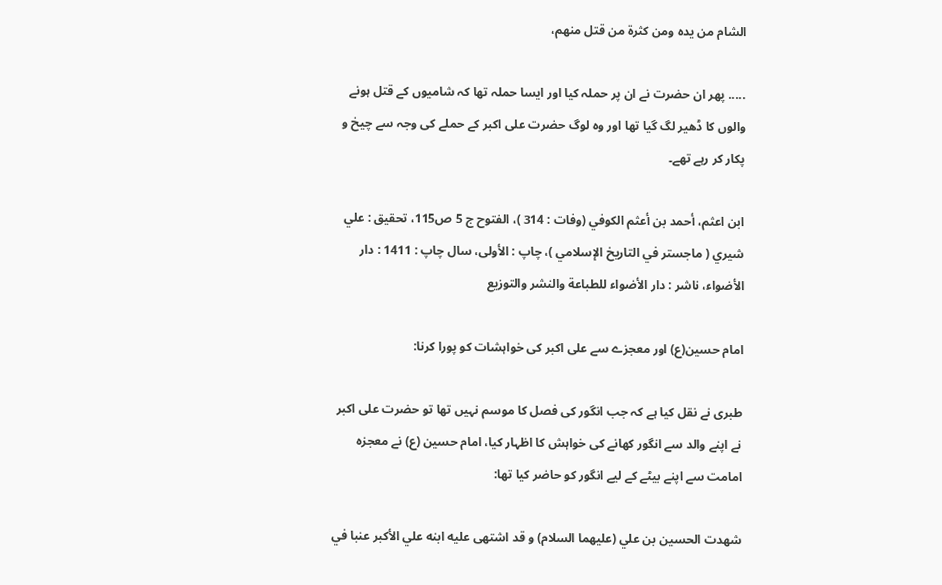الشام من يده ومن كثرة من قتل منهم،

..... پھر ان حضرت نے ان پر حملہ کیا اور ایسا حملہ تھا کہ شامیوں کے قتل ہونے والوں کا ڈھیر لگ گیا تھا اور وہ لوگ حضرت علی اکبر کے حملے کی وجہ سے چیخ و پکار کر رہے تھے۔

ابن اعثم، أحمد بن أعثم الكوفي (وفات : 314 )، الفتوح ج 5 ص115، تحقيق : علي شيري ( ماجستر في التاريخ الإسلامي )، چاپ : الأولى، سال چاپ : 1411 : دار الأضواء، ناشر : دار الأضواء للطباعة والنشر والتوزيع

امام حسين(ع) اور معجزے سے علی اکبر کی خواہشات کو پورا کرنا:

طبری نے نقل کیا ہے کہ جب انگور کی فصل کا موسم نہیں تھا تو حضرت علی اکبر نے اپنے والد سے انگور کھانے کی خواہش کا اظہار کیا، امام حسین (ع) نے معجزہ امامت سے اپنے بیٹے کے لیے انگور کو حاضر کیا تھا:

شهدت الحسين بن علي (عليهما السلام) و قد اشتهى عليه ابنه علي الأكبر عنبا في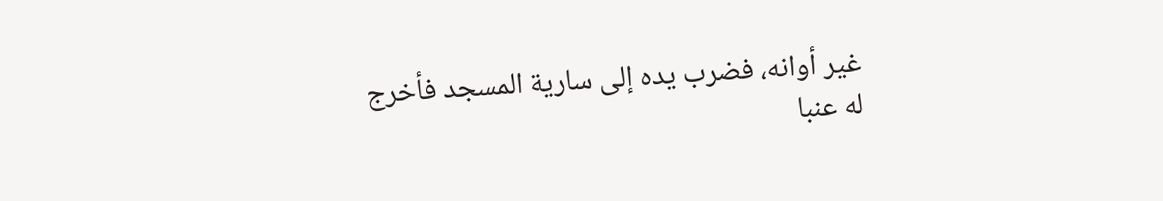غير أوانه، فضرب يده إلى سارية المسجد فأخرج له عنبا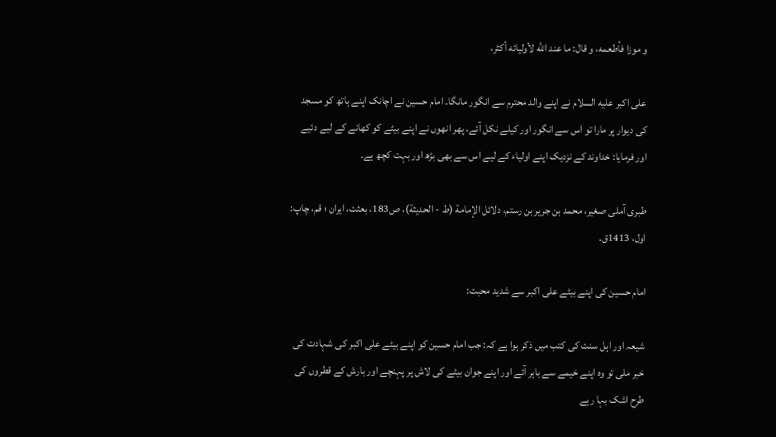و موزا فأطعمه، و قال: ما عند الله لأوليائه أكثر،

علی اکبر عليه السلام نے اپنے والد محترم سے انگور مانگا۔ امام حسین نے اچانک اپنے ہاتھ کو مسجد کی دیوار پر مارا تو اس سے انگور اور کیلے نکل آئے، پھر انھوں نے اپنے بیٹے کو کھانے کے لیے دئیے اور فرمایا: خداوند کے نزدیک اپنے اولیاء کے لیے اس سے بھی بڑھ اور بہت کچھ ہے۔

طبرى آملى صغير، محمد بن جرير بن رستم، دلائل الإمامة (ط - الحديثة)، ص183، بعثت، ايران ؛ قم، چاپ: اول، 1413ق.

امام حسین کی اپنے بیٹے علی اکبر سے شدید محبت:

شیعہ اور اہل سنت کی کتب میں ذکر ہوا ہے کہ: جب امام حسین کو اپنے بیٹے علی اکبر کی شہادت کی خبر ملی تو وہ اپنے خیمے سے باہر آئے اور اپنے جوان بیٹے کی لاش پر پہنچے اور بارش کے قطروں کی طرح اشک بہا رہے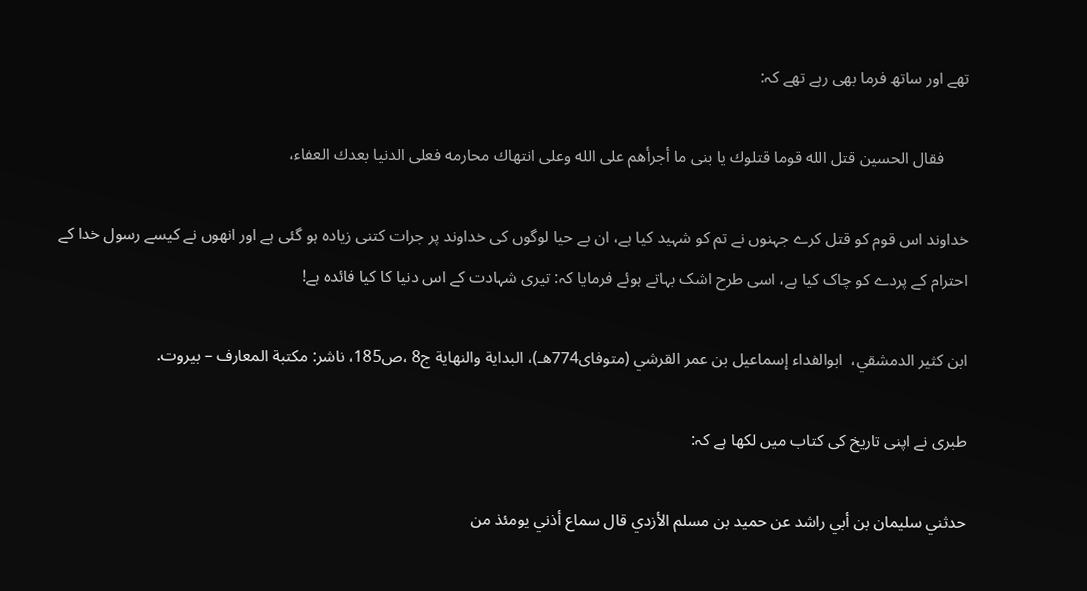تھے اور ساتھ فرما بھی رہے تھے کہ:

      فقال الحسين قتل الله قوما قتلوك يا بنى ما أجرأهم على الله وعلى انتهاك محارمه فعلى الدنيا بعدك العفاء،

خداوند اس قوم کو قتل کرے جہنوں نے تم کو شہید کیا ہے، ان بے حیا لوگوں کی خداوند پر جرات کتنی زیادہ ہو گئی ہے اور انھوں نے کیسے رسول خدا کے احترام کے پردے کو چاک کیا ہے، اسی طرح اشک بہاتے ہوئے فرمایا کہ: تیری شہادت کے اس دنیا کا کیا فائدہ ہے!

ابن كثير الدمشقي،  ابوالفداء إسماعيل بن عمر القرشي (متوفاى774هـ)، البداية والنهاية ج8 ،ص185، ناشر: مكتبة المعارف – بيروت.

طبری نے اپنی تاریخ کی کتاب میں لکھا ہے کہ:

حدثني سليمان بن أبي راشد عن حميد بن مسلم الأزدي قال سماع أذني يومئذ من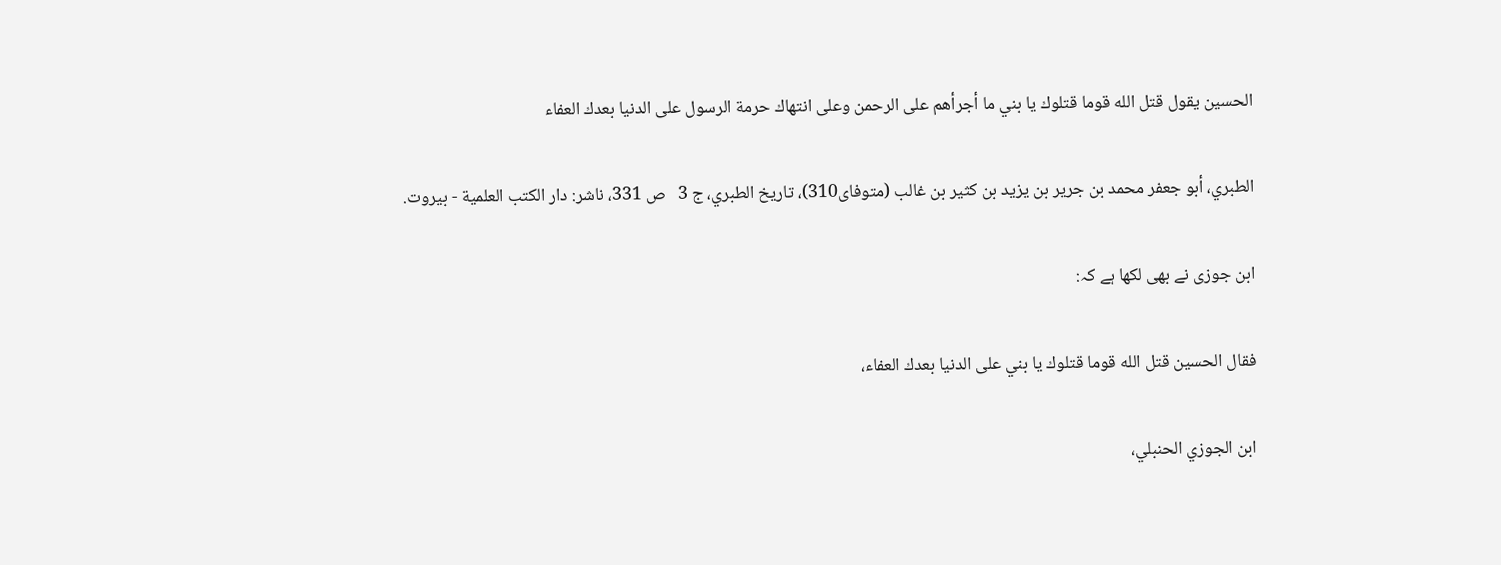الحسين يقول قتل الله قوما قتلوك يا بني ما أجرأهم على الرحمن وعلى انتهاك حرمة الرسول على الدنيا بعدك العفاء

الطبري، أبو جعفر محمد بن جرير بن يزيد بن كثير بن غالب (متوفاى310)، تاريخ الطبري، ج 3   ص 331، ناشر: دار الكتب العلمية - بيروت.

ابن جوزی نے بھی لکھا ہے کہ:

فقال الحسين قتل الله قوما قتلوك يا بني على الدنيا بعدك العفاء،

ابن الجوزي الحنبلي،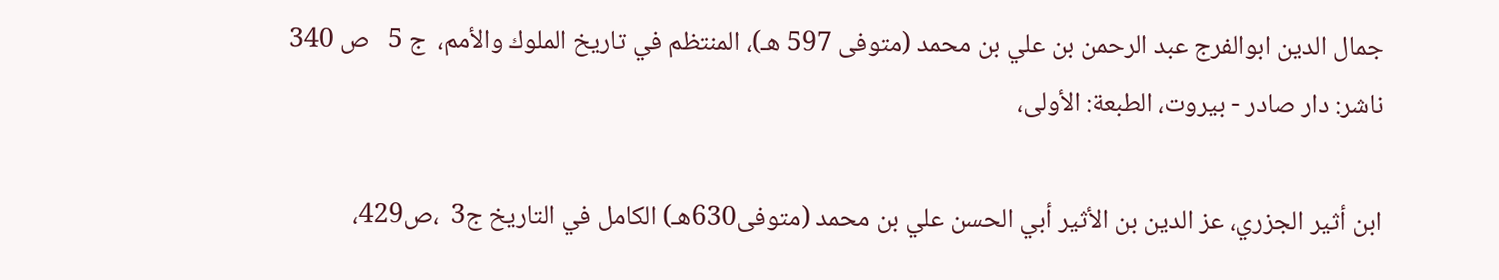جمال الدين ابوالفرج عبد الرحمن بن علي بن محمد (متوفى 597 هـ)، المنتظم في تاريخ الملوك والأمم،  ج 5   ص 340 ناشر: دار صادر - بيروت، الطبعة: الأولى،

ابن أثير الجزري، عز الدين بن الأثير أبي الحسن علي بن محمد (متوفى630هـ) الكامل في التاريخ ج3  ،ص429،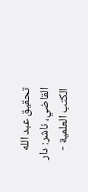تحقيق عبد الله القاضي، ناشر: دار الكتب العلمية -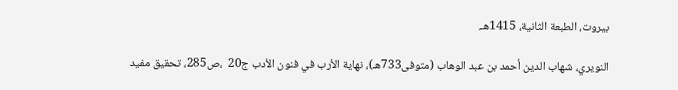بيروت، الطبعة الثانية، 1415هـ.

النويري، شهاب الدين أحمد بن عبد الوهاب (متوفى733هـ)، نهاية الأرب في فنون الأدب ج20  ،ص285، تحقيق مفيد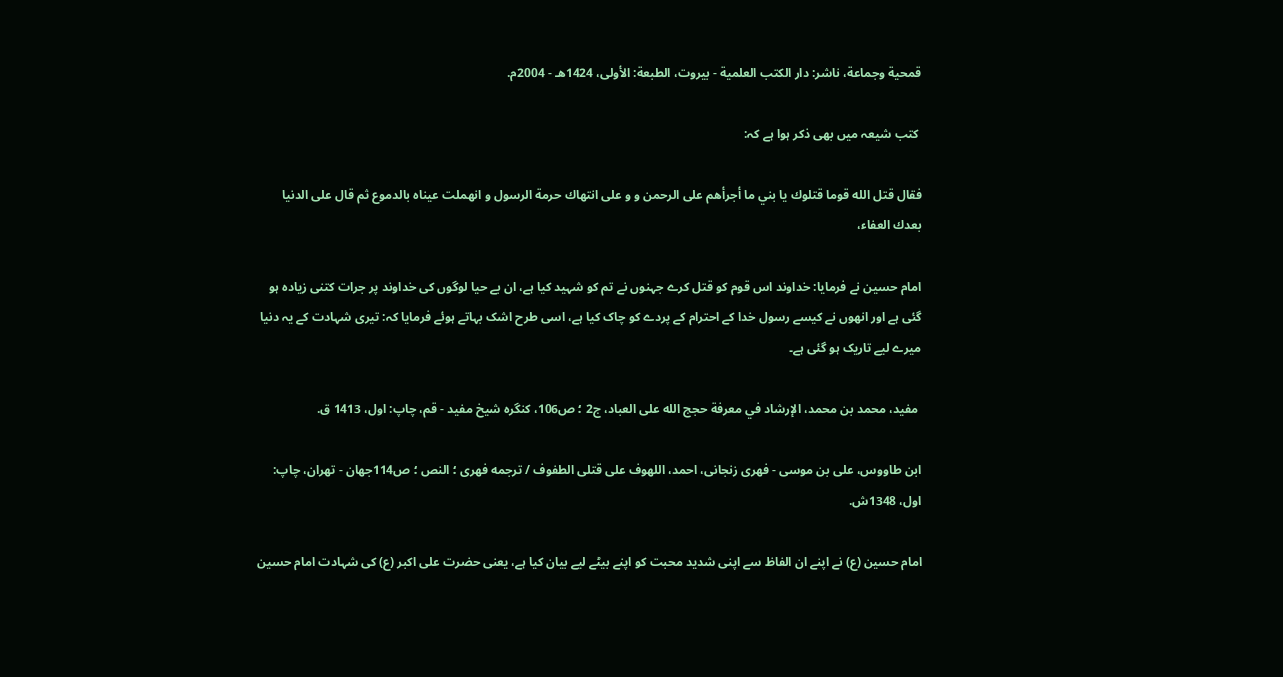قمحية وجماعة، ناشر: دار الكتب العلمية - بيروت، الطبعة: الأولى، 1424هـ - 2004م.

 کتب شیعہ میں بھی ذکر ہوا ہے کہ:

فقال قتل الله قوما قتلوك يا بني ما أجرأهم على الرحمن و و على انتهاك حرمة الرسول و انهملت عيناه بالدموع ثم قال على الدنيا بعدك العفاء،

امام حسین نے فرمایا: خداوند اس قوم کو قتل کرے جہنوں نے تم کو شہید کیا ہے، ان بے حیا لوگوں کی خداوند پر جرات کتنی زیادہ ہو گئی ہے اور انھوں نے کیسے رسول خدا کے احترام کے پردے کو چاک کیا ہے، اسی طرح اشک بہاتے ہوئے فرمایا کہ: تیری شہادت کے یہ دنیا میرے لیے تاریک ہو گئی ہے۔

 مفيد، محمد بن محمد، الإرشاد في معرفة حجج الله على العباد، ج2 ؛ ص106، كنگره شيخ مفيد - قم، چاپ: اول، 1413 ق.

ابن طاووس، على بن موسى - فهرى زنجانى، احمد، اللهوف على قتلى الطفوف / ترجمه فهرى ؛ النص ؛ ص114جهان - تهران، چاپ: اول، 1348ش.

امام حسین (ع) نے اپنے ان الفاظ سے اپنی شدید محبت کو اپنے بیٹے لیے بیان کیا ہے، یعنی حضرت علی اکبر (ع) کی شہادت امام حسین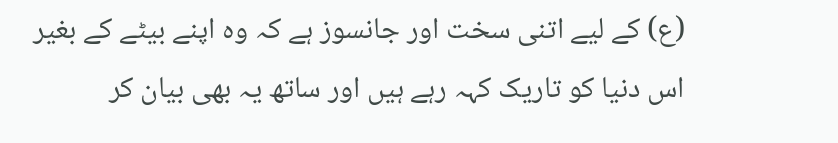(ع) کے لیے اتنی سخت اور جانسوز ہے کہ وہ اپنے بیٹے کے بغیر اس دنیا کو تاریک کہہ رہے ہیں اور ساتھ یہ بھی بیان کر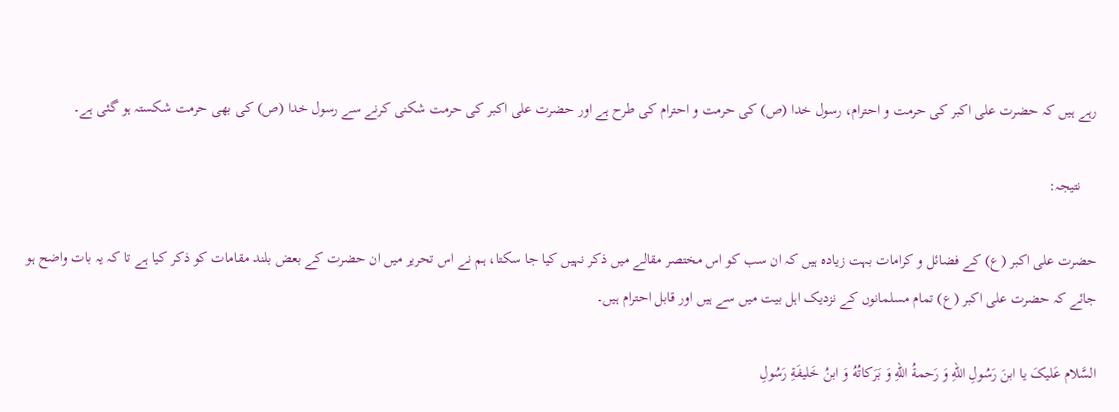رہے ہیں کہ حضرت علی اکبر کی حرمت و احترام، رسول خدا (ص) کی حرمت و احترام کی طرح ہے اور حضرت علی اکبر کی حرمت شکنی کرنے سے رسول خدا (ص) کی بھی حرمت شکستہ ہو گئی ہے۔

    نتيجہ:

حضرت علی اکبر (ع) کے فضائل و کرامات بہت زیادہ ہیں کہ ان سب کو اس مختصر مقالے میں ذکر نہیں کیا جا سکتا، ہم نے اس تحریر میں ان حضرت کے بعض بلند مقامات کو ذکر کیا ہے تا کہ یہ بات واضح ہو جائے کہ حضرت علی اکبر (ع) تمام مسلمانوں کے نزدیک اہل بیت میں سے ہیں اور قابل احترام ہیں۔

السَّلام عَلیکَ یا ابنَ رَسُولِ اللهِ وَ رَحمةُ اللهِ وَ بَرَکاتُهُ وَ ابنُ خَلیفَةِ رَسُولِ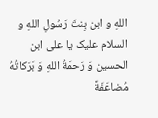اللهِ و ابن بِنتَ رَسُولِ اللهِ و السلام علیک یا علی ابن الحسین وَ رَحمَةُ اللهِ وَ بَرَکاتُهُ مُضاعَفَةً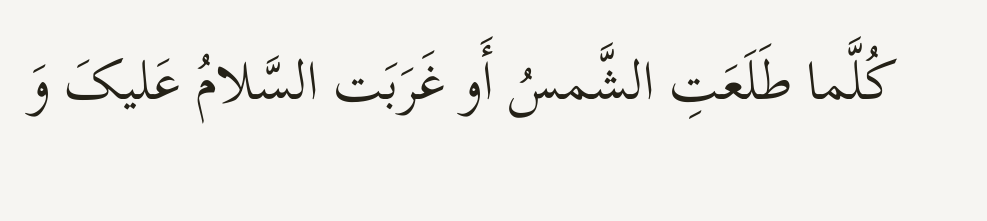کُلَّما طَلَعَتِ الشَّمسُ أَو غَرَبَت السَّلامُ عَلیکَ وَ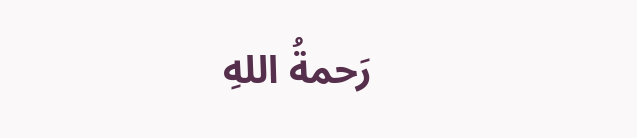رَحمةُ اللهِ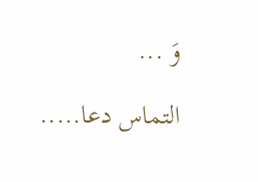وَ ...

التماس دعا.....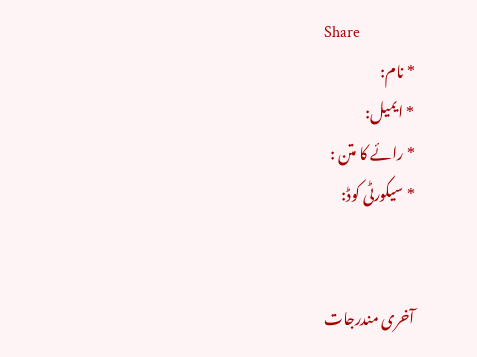Share
* نام:
* ایمیل:
* رائے کا متن :
* سیکورٹی کوڈ:


آخری مندرجات